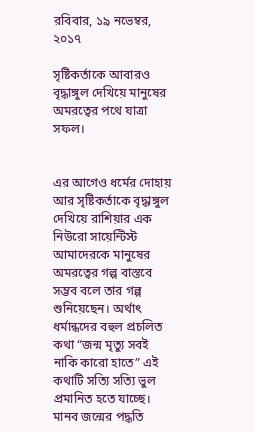রবিবার, ১৯ নভেম্বর, ২০১৭

সৃষ্টিকর্তাকে আবারও বৃদ্ধাঙ্গুল দেখিয়ে মানুষের অমরত্বের পথে যাত্রা সফল।


এর আগেও ধর্মের দোহায় আর সৃষ্টিকর্তাকে বৃদ্ধাঙ্গুল দেখিয়ে রাশিয়ার এক নিউরো সায়েন্টিস্ট আমাদেরকে মানুষের অমরত্বের গল্প বাস্তবে সম্ভব বলে তার গল্প শুনিয়েছেন। অর্থাৎ ধর্মান্ধদের বহুল প্রচলিত কথা “জন্ম মৃত্যু সবই নাকি কারো হাতে” এই কথাটি সত্যি সত্যি ভুল প্রমানিত হতে যাচ্ছে। মানব জন্মের পদ্ধতি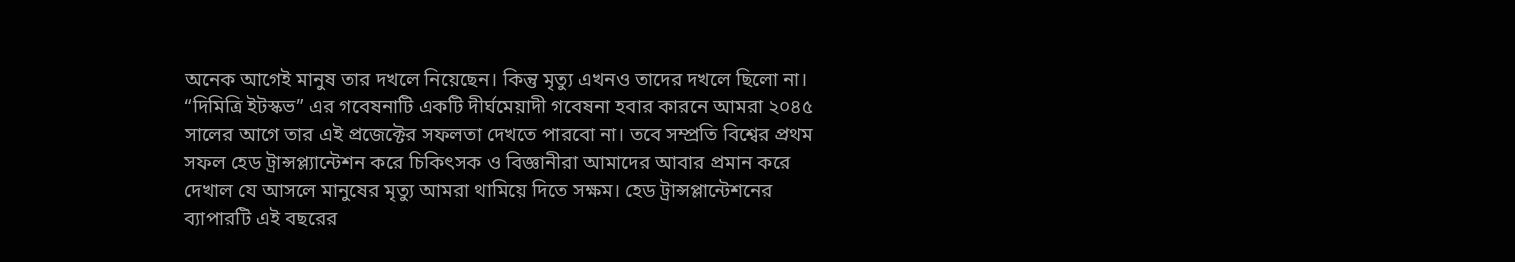অনেক আগেই মানুষ তার দখলে নিয়েছেন। কিন্তু মৃত্যু এখনও তাদের দখলে ছিলো না। “দিমিত্রি ইটস্কভ” এর গবেষনাটি একটি দীর্ঘমেয়াদী গবেষনা হবার কারনে আমরা ২০৪৫ সালের আগে তার এই প্রজেক্টের সফলতা দেখতে পারবো না। তবে সম্প্রতি বিশ্বের প্রথম সফল হেড ট্রান্সপ্ল্যান্টেশন করে চিকিৎসক ও বিজ্ঞানীরা আমাদের আবার প্রমান করে দেখাল যে আসলে মানুষের মৃত্যু আমরা থামিয়ে দিতে সক্ষম। হেড ট্রান্সপ্লান্টেশনের ব্যাপারটি এই বছরের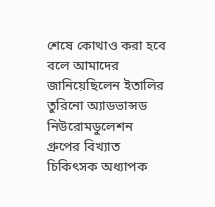শেষে কোথাও করা হবে বলে আমাদের জানিয়েছিলেন ইতালির তুরিনো অ্যাডভান্সড নিউরোমডুলেশন গ্রুপের বিখ্যাত চিকিৎসক অধ্যাপক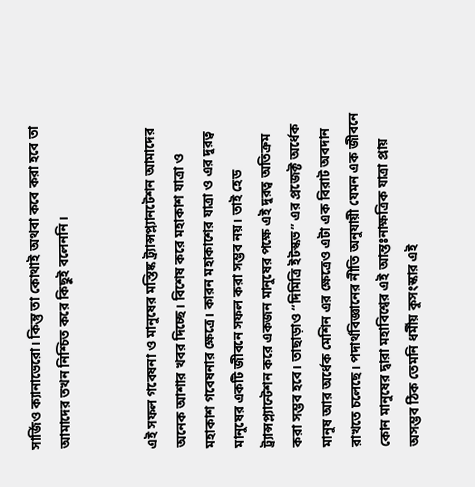সার্জিও ক্যানাভেরো। কিন্তু তা কোথাই অথবা কবে করা হবে তা আমাদের তখন নিশ্চিত করে কিছুই বলেননি।


এই সফল গবেষনা ও মানুষের মস্তিষ্ক ট্র্যান্সপ্ল্যানটেশন আমাদের অনেক আশার খবর দিচ্ছে। বিশেষ করে মহাকাশ যাত্রা ও মহাকাশ গবেষনার ক্ষেত্রে। কারন মহাকাশের যাত্রা ও এর দুরত্ব মানুষের একটি জীবনে সফল করা সম্ভব নয়। তাই হেড ট্র্যান্সপ্ল্যান্টেশন করে একজন মানুষের পক্ষে এই দুরত্ব অতিক্রম করা সম্ভব হবে। তাছাড়াও “দিমিত্রি ইটস্কভ” এর প্রজেক্ট অর্ধেক মানুষ আর অর্ধেক মেশিন এর ক্ষেত্রেও এটা এক বিরাট অবদান রাখতে চলেছে। পদার্থবিজ্ঞানের নীতি অনুযায়ী যেমন এক জীবনে কোন মানুষের দ্বারা মহাবিশ্বের এই আন্তঃনাক্ষত্রিক যাত্রা প্রায় অসম্ভব ঠিক তেমনি ধর্মীয় কুসংস্কার এই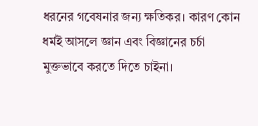ধরনের গবেষনার জন্য ক্ষতিকর। কারণ কোন ধর্মই আসলে জ্ঞান এবং বিজ্ঞানের চর্চা মুক্তভাবে করতে দিতে চাইনা।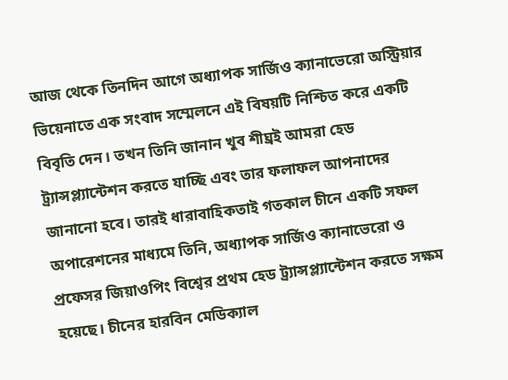আজ থেকে তিনদিন আগে অধ্যাপক সার্জিও ক্যানাভেরো অস্ট্রিয়ার ভিয়েনাতে এক সংবাদ সম্মেলনে এই বিষয়টি নিশ্চিত করে একটি বিবৃতি দেন। তখন তিনি জানান খুব শীঘ্রই আমরা হেড ট্র্যান্সপ্ল্যান্টেশন করতে যাচ্ছি এবং তার ফলাফল আপনাদের জানানো হবে। তারই ধারাবাহিকতাই গতকাল চীনে একটি সফল অপারেশনের মাধ্যমে তিনি, অধ্যাপক সার্জিও ক্যানাভেরো ও প্রফেসর জিয়াওপিং বিশ্বের প্রথম হেড ট্র্যান্সপ্ল্যান্টেশন করতে সক্ষম হয়েছে। চীনের হারবিন মেডিক্যাল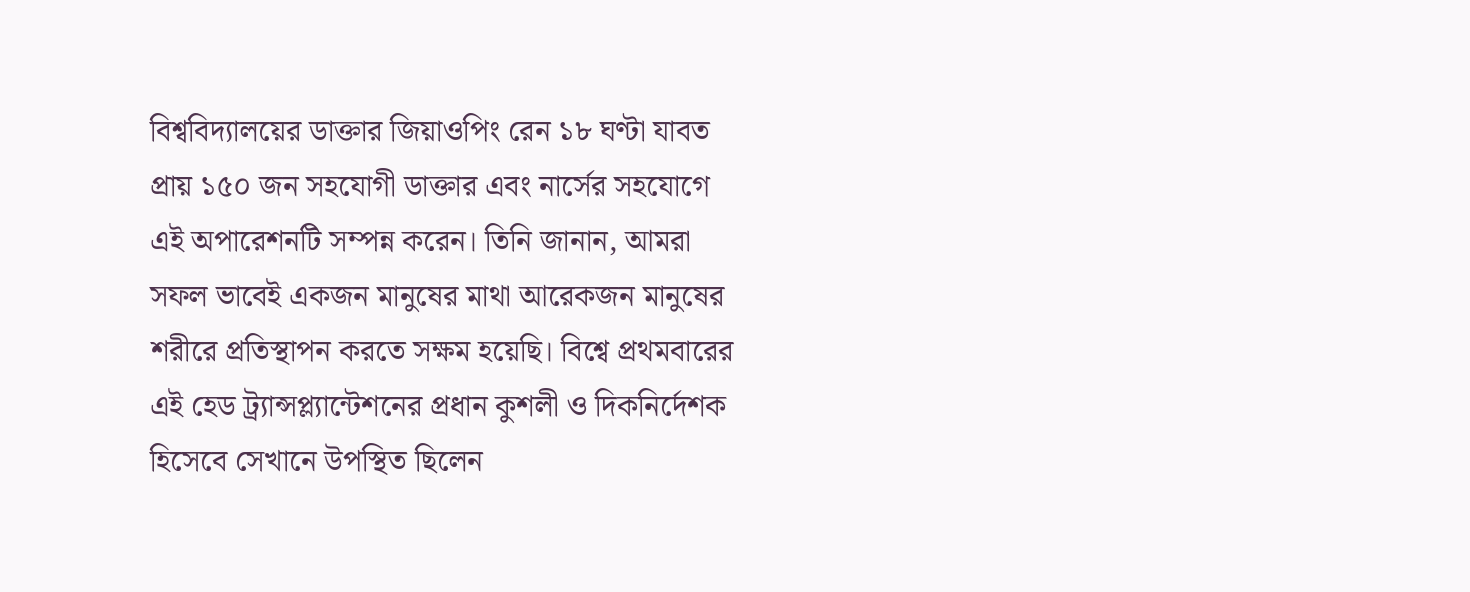বিশ্ববিদ্যালয়ের ডাক্তার জিয়াওপিং রেন ১৮ ঘণ্টা যাবত প্রায় ১৫০ জন সহযোগী ডাক্তার এবং নার্সের সহযোগে এই অপারেশনটি সম্পন্ন করেন। তিনি জানান, আমরা সফল ভাবেই একজন মানুষের মাথা আরেকজন মানুষের শরীরে প্রতিস্থাপন করতে সক্ষম হয়েছি। বিশ্বে প্রথমবারের এই হেড ট্র্যান্সপ্ল্যান্টেশনের প্রধান কুশলী ও দিকনির্দেশক হিসেবে সেখানে উপস্থিত ছিলেন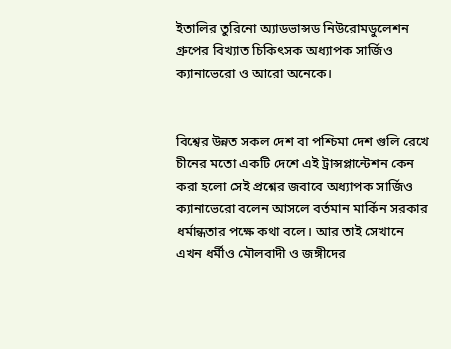ইতালির তুরিনো অ্যাডভান্সড নিউরোমডুলেশন গ্রুপের বিখ্যাত চিকিৎসক অধ্যাপক সার্জিও ক্যানাভেরো ও আরো অনেকে।


বিশ্বের উন্নত সকল দেশ বা পশ্চিমা দেশ গুলি রেখে চীনের মতো একটি দেশে এই ট্রান্সপ্লান্টেশন কেন করা হলো সেই প্রশ্নের জবাবে অধ্যাপক সার্জিও ক্যানাভেরো বলেন আসলে বর্তমান মার্কিন সরকার ধর্মান্ধতার পক্ষে কথা বলে। আর তাই সেখানে এখন ধর্মীও মৌলবাদী ও জঙ্গীদের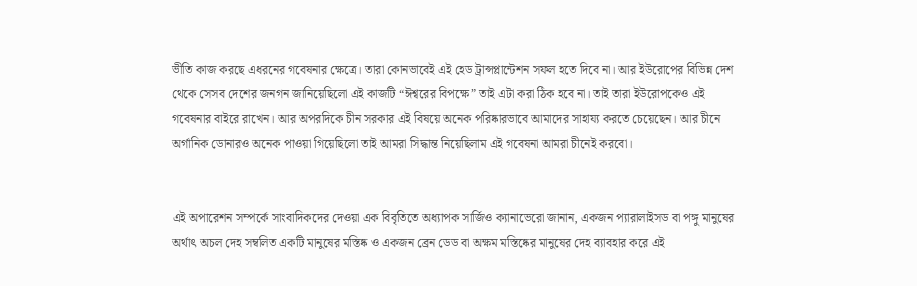ভীতি কাজ করছে এধরনের গবেষনার ক্ষেত্রে। তারা কোনভাবেই এই হেড ট্রান্সপ্লান্টেশন সফল হতে দিবে না। আর ইউরোপের বিভিন্ন দেশ থেকে সেসব দেশের জনগন জানিয়েছিলো এই কাজটি “ঈশ্বরের বিপক্ষে” তাই এটা করা ঠিক হবে না। তাই তারা ইউরোপকেও এই গবেষনার বাইরে রাখেন। আর অপরদিকে চীন সরকার এই বিষয়ে অনেক পরিষ্কারভাবে আমাদের সাহায্য করতে চেয়েছেন। আর চীনে অর্গানিক ডোনারও অনেক পাওয়া গিয়েছিলো তাই আমরা সিদ্ধান্ত নিয়েছিলাম এই গবেষনা আমরা চীনেই করবো।


এই অপারেশন সম্পর্কে সাংবাদিকদের দেওয়া এক বিবৃতিতে অধ্যাপক সার্জিও ক্যানাভেরো জানান, একজন প্যারালাইসড বা পঙ্গু মানুষের অর্থাৎ অচল দেহ সম্বলিত একটি মানুষের মস্তিষ্ক ও একজন ব্রেন ডেড বা অক্ষম মস্তিষ্কের মানুষের দেহ ব্যাবহার করে এই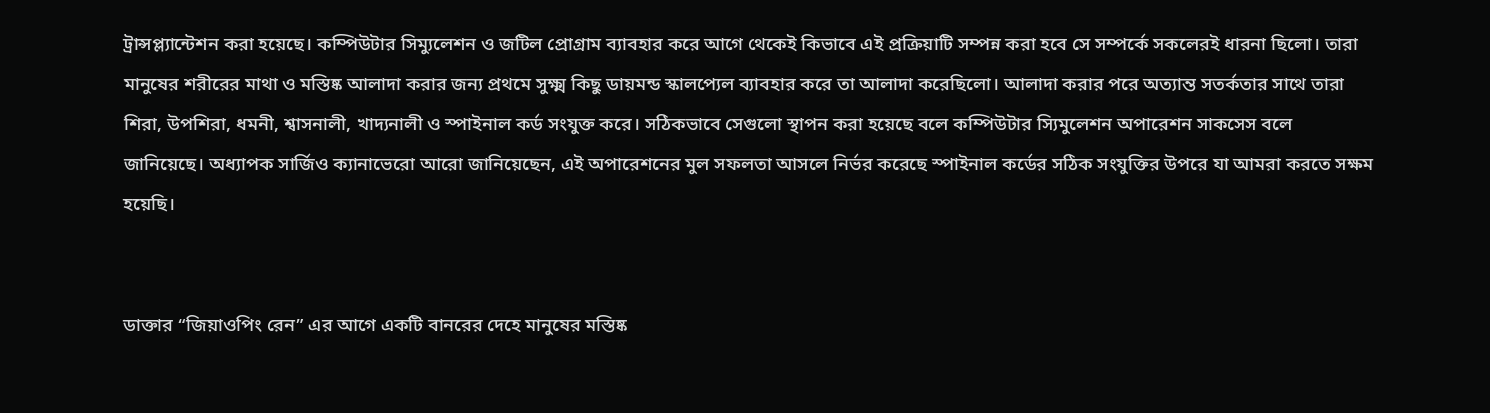ট্রান্সপ্ল্যান্টেশন করা হয়েছে। কম্পিউটার সিম্যুলেশন ও জটিল প্রোগ্রাম ব্যাবহার করে আগে থেকেই কিভাবে এই প্রক্রিয়াটি সম্পন্ন করা হবে সে সম্পর্কে সকলেরই ধারনা ছিলো। তারা মানুষের শরীরের মাথা ও মস্তিষ্ক আলাদা করার জন্য প্রথমে সুক্ষ্ম কিছু ডায়মন্ড স্কালপ্যেল ব্যাবহার করে তা আলাদা করেছিলো। আলাদা করার পরে অত্যান্ত সতর্কতার সাথে তারা শিরা, উপশিরা, ধমনী, শ্বাসনালী, খাদ্যনালী ও স্পাইনাল কর্ড সংযুক্ত করে। সঠিকভাবে সেগুলো স্থাপন করা হয়েছে বলে কম্পিউটার স্যিমুলেশন অপারেশন সাকসেস বলে জানিয়েছে। অধ্যাপক সার্জিও ক্যানাভেরো আরো জানিয়েছেন, এই অপারেশনের মুল সফলতা আসলে নির্ভর করেছে স্পাইনাল কর্ডের সঠিক সংযুক্তির উপরে যা আমরা করতে সক্ষম হয়েছি।


ডাক্তার “জিয়াওপিং রেন” এর আগে একটি বানরের দেহে মানুষের মস্তিষ্ক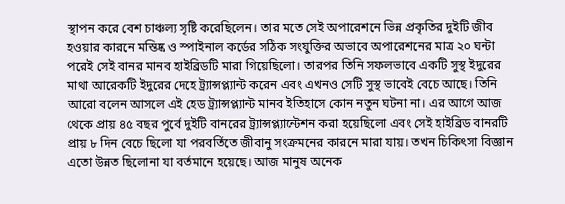স্থাপন করে বেশ চাঞ্চল্য সৃষ্টি করেছিলেন। তার মতে সেই অপারেশনে ভিন্ন প্রকৃতির দুইটি জীব হওয়ার কারনে মস্তিষ্ক ও স্পাইনাল কর্ডের সঠিক সংযুক্তির অভাবে অপারেশনের মাত্র ২০ ঘন্টা পরেই সেই বানর মানব হাইব্রিডটি মারা গিয়েছিলো। তারপর তিনি সফলভাবে একটি সুস্থ ইদুরের মাথা আরেকটি ইদুরের দেহে ট্র্যান্সপ্ল্যান্ট করেন এবং এখনও সেটি সুস্থ ভাবেই বেচে আছে। তিনি আরো বলেন আসলে এই হেড ট্র্যান্সপ্ল্যান্ট মানব ইতিহাসে কোন নতুন ঘটনা না। এর আগে আজ থেকে প্রায় ৪৫ বছর পুর্বে দুইটি বানরের ট্র্যান্সপ্ল্যান্টেশন করা হয়েছিলো এবং সেই হাইব্রিড বানরটি প্রায় ৮ দিন বেচে ছিলো যা পরবর্তিতে জীবানু সংক্রমনের কারনে মারা যায়। তখন চিকিৎসা বিজ্ঞান এতো উন্নত ছিলোনা যা বর্তমানে হয়েছে। আজ মানুষ অনেক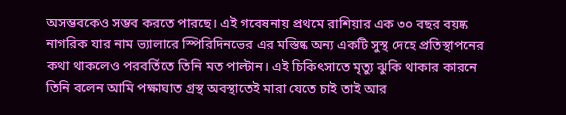অসম্ভবকেও সম্ভব করতে পারছে। এই গবেষনায় প্রথমে রাশিয়ার এক ৩০ বছর বয়ষ্ক নাগরিক যার নাম ভ্যালারে স্পিরিদিনভের এর মস্তিষ্ক অন্য একটি সুস্থ দেহে প্রতিস্থাপনের কথা থাকলেও পরবর্তিতে তিনি মত পাল্টান। এই চিকিৎসাতে মৃত্যু ঝুকি থাকার কারনে তিনি বলেন আমি পক্ষাঘাত গ্রস্থ অবস্থাতেই মারা যেতে চাই তাই আর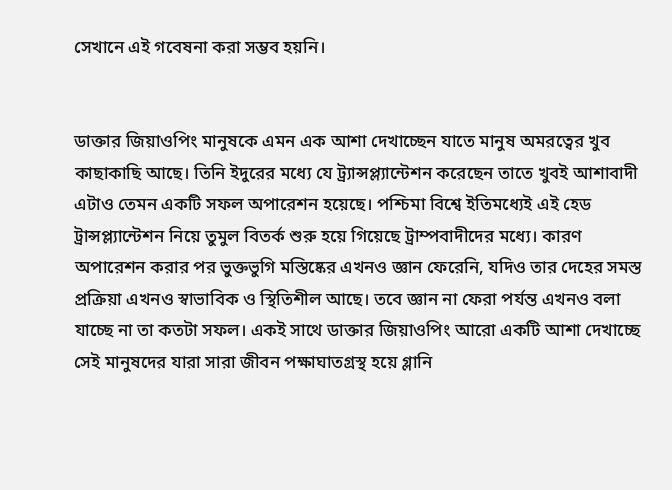সেখানে এই গবেষনা করা সম্ভব হয়নি।


ডাক্তার জিয়াওপিং মানুষকে এমন এক আশা দেখাচ্ছেন যাতে মানুষ অমরত্বের খুব কাছাকাছি আছে। তিনি ইদুরের মধ্যে যে ট্র্যান্সপ্ল্যান্টেশন করেছেন তাতে খুবই আশাবাদী এটাও তেমন একটি সফল অপারেশন হয়েছে। পশ্চিমা বিশ্বে ইতিমধ্যেই এই হেড ট্রান্সপ্ল্যান্টেশন নিয়ে তুমুল বিতর্ক শুরু হয়ে গিয়েছে ট্রাম্পবাদীদের মধ্যে। কারণ অপারেশন করার পর ভুক্তভুগি মস্তিষ্কের এখনও জ্ঞান ফেরেনি, যদিও তার দেহের সমস্ত প্রক্রিয়া এখনও স্বাভাবিক ও স্থিতিশীল আছে। তবে জ্ঞান না ফেরা পর্যন্ত এখনও বলা যাচ্ছে না তা কতটা সফল। একই সাথে ডাক্তার জিয়াওপিং আরো একটি আশা দেখাচ্ছে সেই মানুষদের যারা সারা জীবন পক্ষাঘাতগ্রস্থ হয়ে গ্লানি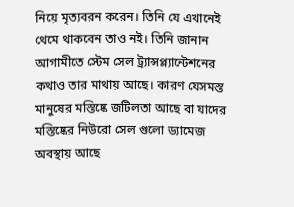নিয়ে মৃত্যবরন করেন। তিনি যে এখানেই থেমে থাকবেন তাও নই। তিনি জানান আগামীতে স্টেম সেল ট্র্যান্সপ্ল্যান্টেশনের কথাও তার মাথায় আছে। কারণ যেসমস্ত মানুষের মস্তিষ্কে জটিলতা আছে বা যাদের মস্তিষ্কের নিউরো সেল গুলো ড্যামেজ অবস্থায় আছে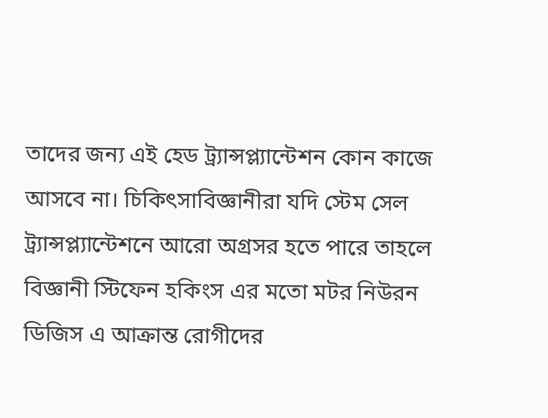তাদের জন্য এই হেড ট্র্যান্সপ্ল্যান্টেশন কোন কাজে আসবে না। চিকিৎসাবিজ্ঞানীরা যদি স্টেম সেল ট্র্যান্সপ্ল্যান্টেশনে আরো অগ্রসর হতে পারে তাহলে বিজ্ঞানী স্টিফেন হকিংস এর মতো মটর নিউরন ডিজিস এ আক্রান্ত রোগীদের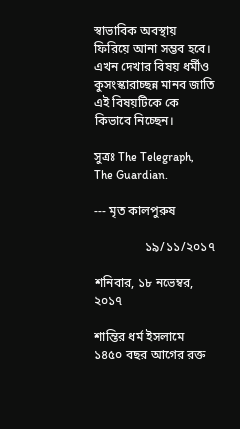স্বাভাবিক অবস্থায় ফিরিয়ে আনা সম্ভব হবে। এখন দেখার বিষয় ধর্মীও কুসংস্কারাচ্ছন্ন মানব জাতি এই বিষয়টিকে কে কিভাবে নিচ্ছেন।

সুত্রঃ The Telegraph, The Guardian.

--- মৃত কালপুরুষ

                ১৯/১১/২০১৭

শনিবার, ১৮ নভেম্বর, ২০১৭

শান্তির ধর্ম ইসলামে ১৪৫০ বছর আগের রক্ত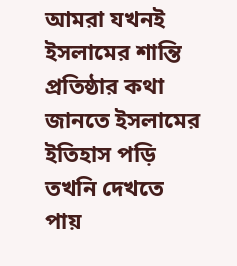আমরা যখনই ইসলামের শান্তি প্রতিষ্ঠার কথা জানতে ইসলামের ইতিহাস পড়ি তখনি দেখতে পায়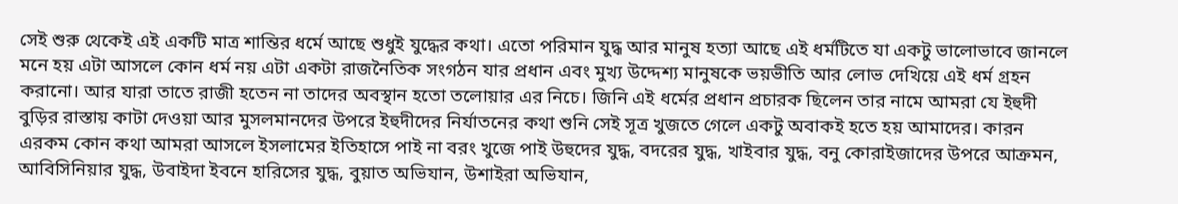সেই শুরু থেকেই এই একটি মাত্র শান্তির ধর্মে আছে শুধুই যুদ্ধের কথা। এতো পরিমান যুদ্ধ আর মানুষ হত্যা আছে এই ধর্মটিতে যা একটু ভালোভাবে জানলে মনে হয় এটা আসলে কোন ধর্ম নয় এটা একটা রাজনৈতিক সংগঠন যার প্রধান এবং মুখ্য উদ্দেশ্য মানুষকে ভয়ভীতি আর লোভ দেখিয়ে এই ধর্ম গ্রহন করানো। আর যারা তাতে রাজী হতেন না তাদের অবস্থান হতো তলোয়ার এর নিচে। জিনি এই ধর্মের প্রধান প্রচারক ছিলেন তার নামে আমরা যে ইহুদী বুড়ির রাস্তায় কাটা দেওয়া আর মুসলমানদের উপরে ইহুদীদের নির্যাতনের কথা শুনি সেই সূত্র খুজতে গেলে একটু অবাকই হতে হয় আমাদের। কারন এরকম কোন কথা আমরা আসলে ইসলামের ইতিহাসে পাই না বরং খুজে পাই উহুদের যুদ্ধ, বদরের যুদ্ধ, খাইবার যুদ্ধ, বনু কোরাইজাদের উপরে আক্রমন, আবিসিনিয়ার যুদ্ধ, উবাইদা ইবনে হারিসের যুদ্ধ, বুয়াত অভিযান, উশাইরা অভিযান,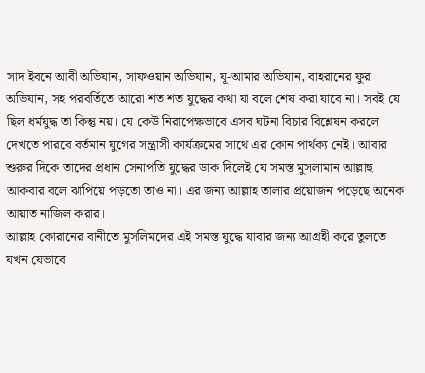সাদ ইবনে আবী অভিযান, সাফওয়ান অভিযান, যূ-আমার অভিযান, বাহরানের ফুর অভিযান, সহ পরবর্তিতে আরো শত শত যুদ্ধের কথা যা বলে শেষ করা যাবে না। সবই যে ছিল ধর্মযুদ্ধ তা কিন্তু নয়। যে কেউ নিরাপেক্ষভাবে এসব ঘটনা বিচার বিশ্লেষন করলে দেখতে পারবে বর্তমান যুগের সন্ত্রাসী কার্যক্রমের সাথে এর কোন পার্থক্য নেই। আবার শুরুর দিকে তাদের প্রধান সেনাপতি যুদ্ধের ডাক দিলেই যে সমস্ত মুসলামান আল্লাহু আকবার বলে ঝাপিয়ে পড়তো তাও না। এর জন্য আল্লাহ তালার প্রয়োজন পড়েছে অনেক আয়াত নাজিল করার।
আল্লাহ কোরানের বানীতে মুসলিমদের এই সমস্ত যুদ্ধে যাবার জন্য আগ্রহী করে তুলতে যখন যেভাবে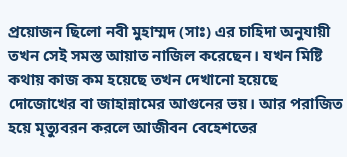প্রয়োজন ছিলো নবী মুহাম্মদ (সাঃ) এর চাহিদা অনুযায়ী তখন সেই সমস্ত আয়াত নাজিল করেছেন। যখন মিষ্টি কথায় কাজ কম হয়েছে তখন দেখানো হয়েছে দোজোখের বা জাহান্নামের আগুনের ভয়। আর পরাজিত হয়ে মৃত্যুবরন করলে আজীবন বেহেশতের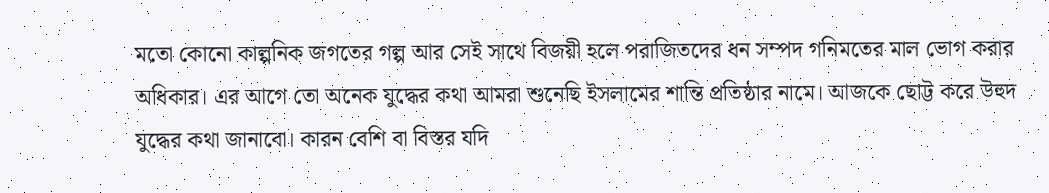মতো কোনো কাল্পনিক জগতের গল্প আর সেই সাথে বিজয়ী হলে পরাজিতদের ধন সম্পদ গনিমতের মাল ভোগ করার অধিকার। এর আগে তো অনেক যুদ্ধের কথা আমরা শুনেছি ইসলামের শান্তি প্রতিষ্ঠার নামে। আজকে ছোট্ট করে উহুদ যুদ্ধের কথা জানাবো। কারন বেশি বা বিস্তর যদি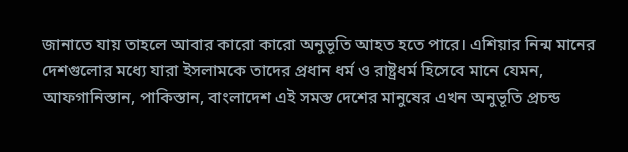জানাতে যায় তাহলে আবার কারো কারো অনুভূতি আহত হতে পারে। এশিয়ার নিন্ম মানের দেশগুলোর মধ্যে যারা ইসলামকে তাদের প্রধান ধর্ম ও রাষ্ট্রধর্ম হিসেবে মানে যেমন, আফগানিস্তান, পাকিস্তান, বাংলাদেশ এই সমস্ত দেশের মানুষের এখন অনুভূতি প্রচন্ড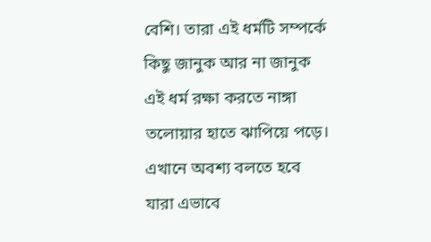বেশি। তারা এই ধর্মটি সম্পর্কে কিছু জানুক আর না জানুক এই ধর্ম রক্ষা করতে নাঙ্গা তলোয়ার হাতে ঝাপিয়ে পড়ে। এখানে অবশ্য বলতে হবে যারা এভাবে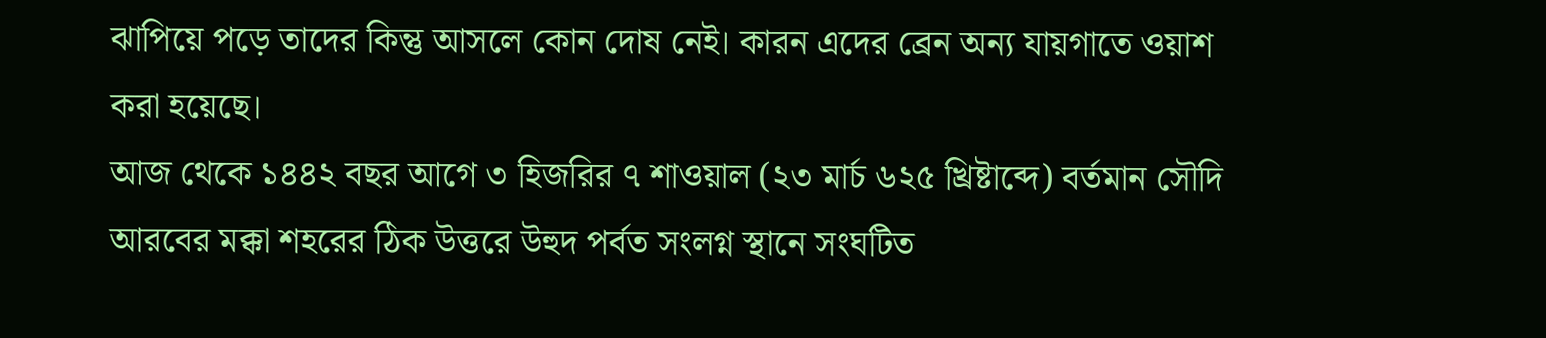ঝাপিয়ে পড়ে তাদের কিন্তু আসলে কোন দোষ নেই। কারন এদের ব্রেন অন্য যায়গাতে ওয়াশ করা হয়েছে।
আজ থেকে ১৪৪২ বছর আগে ৩ হিজরির ৭ শাওয়াল (২৩ মার্চ ৬২৫ খ্রিষ্টাব্দে) বর্তমান সৌদি আরবের মক্কা শহরের ঠিক উত্তরে উহুদ পর্বত সংলগ্ন স্থানে সংঘটিত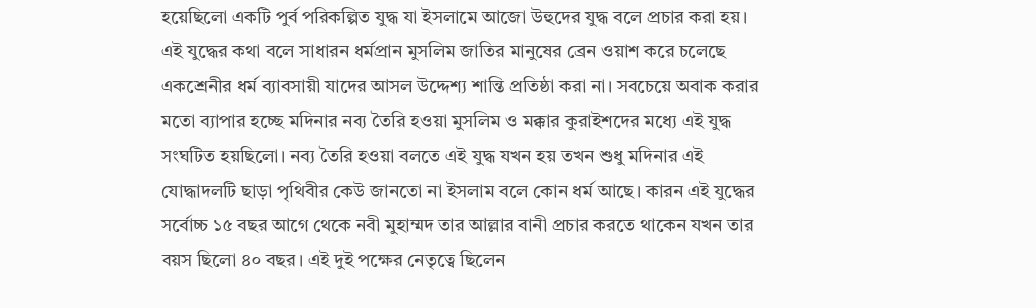হয়েছিলো একটি পুর্ব পরিকল্পিত যুদ্ধ যা ইসলামে আজো উহুদের যুদ্ধ বলে প্রচার করা হয়। এই যুদ্ধের কথা বলে সাধারন ধর্মপ্রান মুসলিম জাতির মানুষের ব্রেন ওয়াশ করে চলেছে একশ্রেনীর ধর্ম ব্যাবসায়ী যাদের আসল উদ্দেশ্য শান্তি প্রতিষ্ঠা করা না। সবচেয়ে অবাক করার মতো ব্যাপার হচ্ছে মদিনার নব্য তৈরি হওয়া মুসলিম ও মক্কার কুরাইশদের মধ্যে এই যুদ্ধ সংঘটিত হয়ছিলো। নব্য তৈরি হওয়া বলতে এই যুদ্ধ যখন হয় তখন শুধু মদিনার এই যোদ্ধাদলটি ছাড়া পৃথিবীর কেউ জানতো না ইসলাম বলে কোন ধর্ম আছে। কারন এই যুদ্ধের সর্বোচ্চ ১৫ বছর আগে থেকে নবী মুহাম্মদ তার আল্লার বানী প্রচার করতে থাকেন যখন তার বয়স ছিলো ৪০ বছর। এই দুই পক্ষের নেতৃত্বে ছিলেন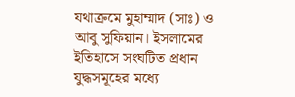যথাক্রমে মুহাম্মাদ (সাঃ) ও আবু সুফিয়ান। ইসলামের ইতিহাসে সংঘটিত প্রধান যুদ্ধসমূহের মধ্যে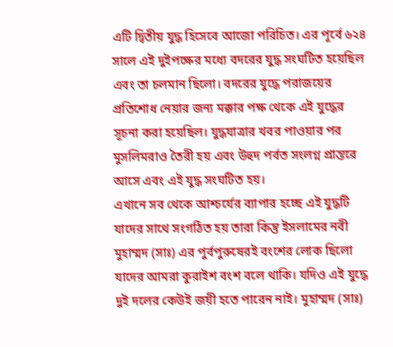এটি দ্বিতীয় যুদ্ধ হিসেবে আজো পরিচিত। এর পূর্বে ৬২৪ সালে এই দুইপক্ষের মধ্যে বদরের যুদ্ধ সংঘটিত হয়েছিল এবং তা চলমান ছিলো। বদরের যুদ্ধে পরাজয়ের প্রতিশোধ নেয়ার জন্য মক্কার পক্ষ থেকে এই যুদ্ধের সূচনা করা হয়েছিল। যুদ্ধযাত্রার খবর পাওয়ার পর মুসলিমরাও তৈরী হয় এবং উহুদ পর্বত সংলগ্ন প্রান্তরে আসে এবং এই যুদ্ধ সংঘটিত হয়।
এখানে সব থেকে আশ্চর্যের ব্যাপার হচ্ছে এই যুদ্ধটি যাদের সাথে সংগঠিত হয় তারা কিন্তু ইসলামের নবী মুহাম্মদ (সাঃ) এর পুর্বপুরুষেরই বংশের লোক ছিলো যাদের আমরা কুরাইশ বংশ বলে থাকি। যদিও এই যুদ্ধে দুই দলের কেউই জয়ী হতে পারেন নাই। মুহাম্মদ (সাঃ)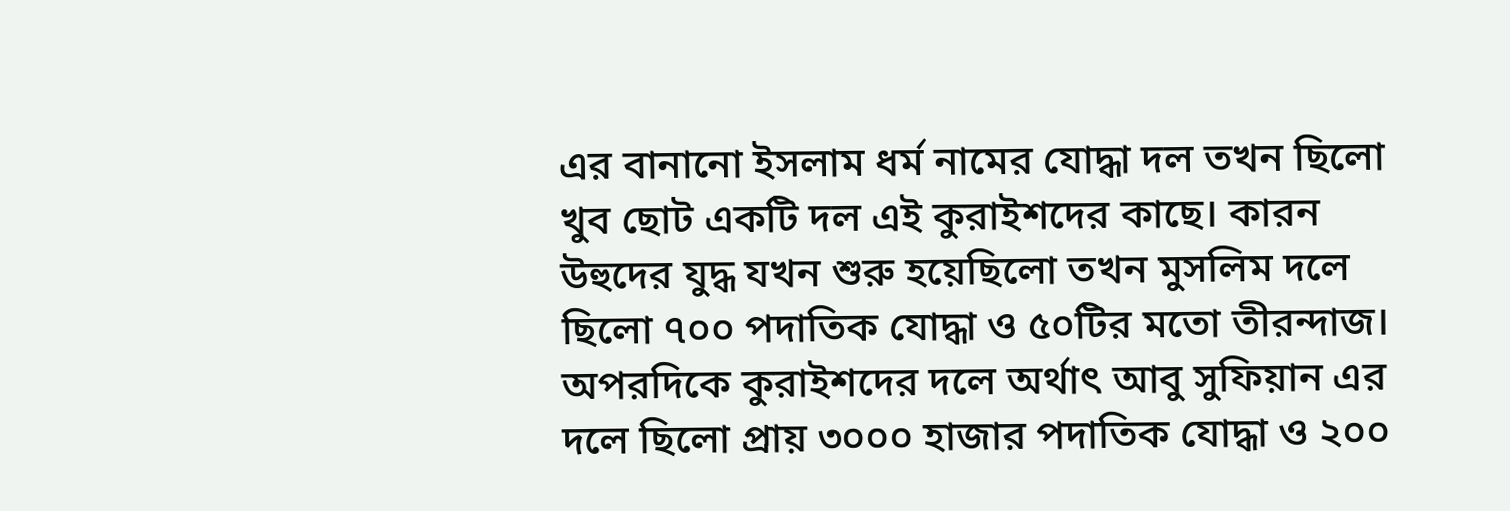এর বানানো ইসলাম ধর্ম নামের যোদ্ধা দল তখন ছিলো খুব ছোট একটি দল এই কুরাইশদের কাছে। কারন উহুদের যুদ্ধ যখন শুরু হয়েছিলো তখন মুসলিম দলে ছিলো ৭০০ পদাতিক যোদ্ধা ও ৫০টির মতো তীরন্দাজ। অপরদিকে কুরাইশদের দলে অর্থাৎ আবু সুফিয়ান এর দলে ছিলো প্রায় ৩০০০ হাজার পদাতিক যোদ্ধা ও ২০০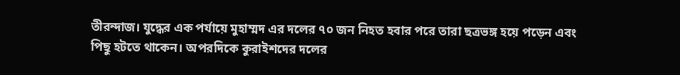তীরন্দাজ। যুদ্ধের এক পর্যায়ে মুহাম্মদ এর দলের ৭০ জন নিহত হবার পরে তারা ছত্রভঙ্গ হয়ে পড়েন এবং পিছু হটতে থাকেন। অপরদিকে কুরাইশদের দলের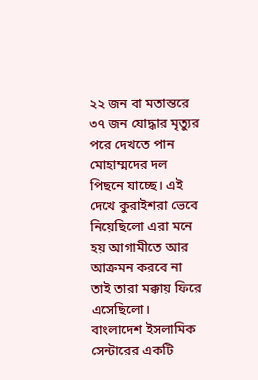২২ জন বা মতান্তরে ৩৭ জন যোদ্ধার মৃত্যুর পরে দেখতে পান মোহাম্মদের দল পিছনে যাচ্ছে। এই দেখে কুরাইশরা ভেবে নিয়েছিলো এরা মনে হয় আগামীতে আর আক্রমন করবে না তাই তারা মক্কায় ফিরে এসেছিলো।
বাংলাদেশ ইসলামিক সেন্টারের একটি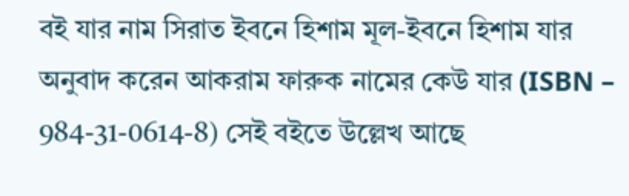বই যার নাম সিরাত ইবনে হিশাম মূল-ইবনে হিশাম যার অনুবাদ করেন আকরাম ফারুক নামের কেউ যার (ISBN – 984-31-0614-8) সেই বইতে উল্লেখ আছে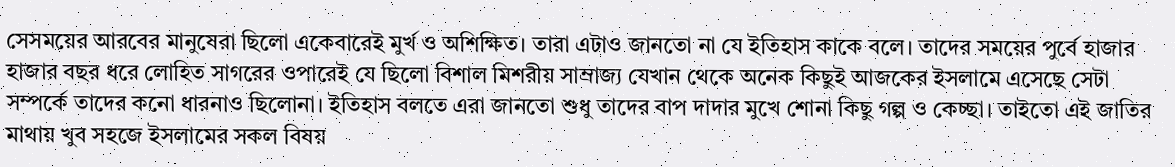সেসময়ের আরবের মানুষেরা ছিলো একেবারেই মুর্খ ও অশিক্ষিত। তারা এটাও জানতো না যে ইতিহাস কাকে বলে। তাদের সময়ের পুর্বে হাজার হাজার বছর ধরে লোহিত সাগরের ওপারেই যে ছিলো বিশাল মিশরীয় সাম্রাজ্য যেখান থেকে অনেক কিছুই আজকের ইসলামে এসেছে সেটা সম্পর্কে তাদের কনো ধারনাও ছিলোনা। ইতিহাস বলতে এরা জানতো শুধু তাদের বাপ দাদার মুখে শোনা কিছু গল্প ও কেচ্ছা। তাইতো এই জাতির মাথায় খুব সহজে ইসলামের সকল বিষয়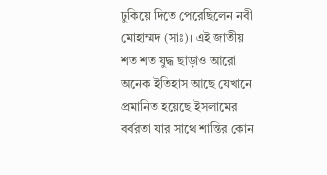ঢুকিয়ে দিতে পেরেছিলেন নবী মোহাম্মদ (সাঃ)। এই জাতীয় শত শত যুদ্ধ ছাড়াও আরো অনেক ইতিহাস আছে যেখানে প্রমানিত হয়েছে ইসলামের বর্বরতা যার সাথে শান্তির কোন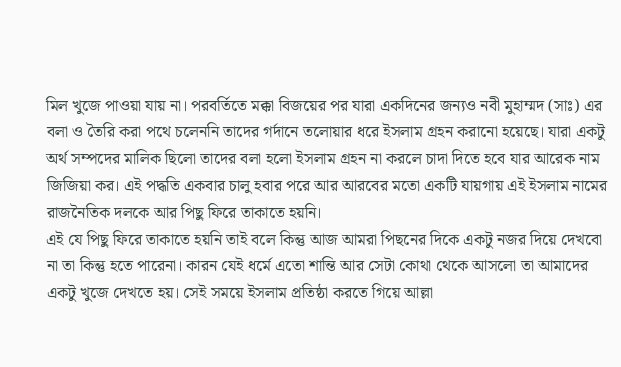মিল খুজে পাওয়া যায় না। পরবর্তিতে মক্কা বিজয়ের পর যারা একদিনের জন্যও নবী মুহাম্মদ (সাঃ) এর বলা ও তৈরি করা পথে চলেননি তাদের গর্দানে তলোয়ার ধরে ইসলাম গ্রহন করানো হয়েছে। যারা একটু অর্থ সম্পদের মালিক ছিলো তাদের বলা হলো ইসলাম গ্রহন না করলে চাদা দিতে হবে যার আরেক নাম জিজিয়া কর। এই পদ্ধতি একবার চালু হবার পরে আর আরবের মতো একটি যায়গায় এই ইসলাম নামের রাজনৈতিক দলকে আর পিছু ফিরে তাকাতে হয়নি।
এই যে পিছু ফিরে তাকাতে হয়নি তাই বলে কিন্তু আজ আমরা পিছনের দিকে একটু নজর দিয়ে দেখবো না তা কিন্তু হতে পারেনা। কারন যেই ধর্মে এতো শান্তি আর সেটা কোথা থেকে আসলো তা আমাদের একটু খুজে দেখতে হয়। সেই সময়ে ইসলাম প্রতিষ্ঠা করতে গিয়ে আল্লা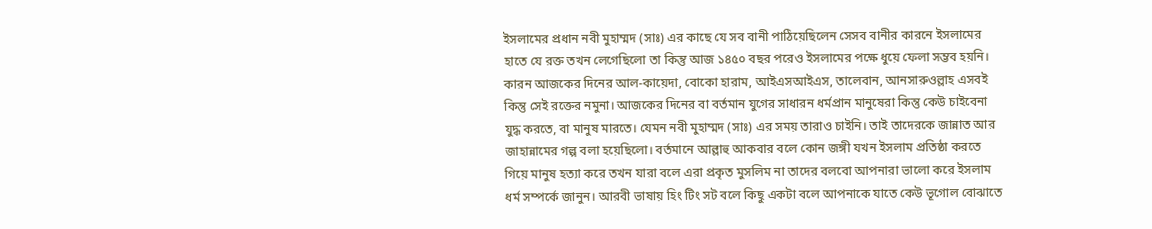ইসলামের প্রধান নবী মুহাম্মদ (সাঃ) এর কাছে যে সব বানী পাঠিয়েছিলেন সেসব বানীর কারনে ইসলামের হাতে যে রক্ত তখন লেগেছিলো তা কিন্তু আজ ১৪৫০ বছর পরেও ইসলামের পক্ষে ধুয়ে ফেলা সম্ভব হয়নি। কারন আজকের দিনের আল-কায়েদা, বোকো হারাম, আইএসআইএস, তালেবান, আনসারুওল্লাহ এসবই কিন্তু সেই রক্তের নমুনা। আজকের দিনের বা বর্তমান যুগের সাধারন ধর্মপ্রান মানুষেরা কিন্তু কেউ চাইবেনা যুদ্ধ করতে, বা মানুষ মারতে। যেমন নবী মুহাম্মদ (সাঃ) এর সময় তারাও চাইনি। তাই তাদেরকে জান্নাত আর জাহান্নামের গল্প বলা হয়েছিলো। বর্তমানে আল্লাহু আকবার বলে কোন জঙ্গী যখন ইসলাম প্রতিষ্ঠা করতে গিয়ে মানুষ হত্যা করে তখন যারা বলে এরা প্রকৃত মুসলিম না তাদের বলবো আপনারা ভালো করে ইসলাম ধর্ম সম্পর্কে জানুন। আরবী ভাষায় হিং টিং সট বলে কিছু একটা বলে আপনাকে যাতে কেউ ভূগোল বোঝাতে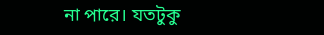না পারে। যতটুকু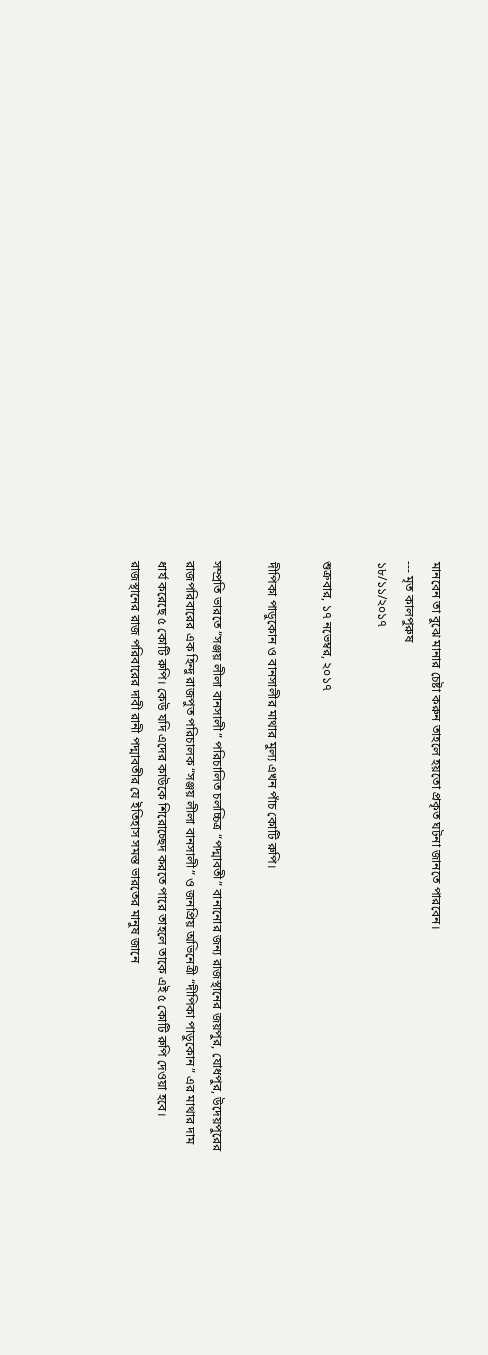মানবেন তা বুঝে মানার চেষ্টা করুন তাহলে হয়তো প্রকৃত ঘটনা জানতে পারবেন।
--- মৃত কালপুরুষ
১৮/১১/২০১৭

শুক্রবার, ১৭ নভেম্বর, ২০১৭

দীপিকা পাডুকোন ও বানসালীর মাথার মুল্য এখন পাঁচ কোটি রুপি।

সম্প্রতি ভারতে “সঞ্জয় লীলা বানসালী” পরিচালিত চলচ্চিত্র “পদ্মাবতী” বানানোর জন্য রাজস্থানের জয়পুর, যোধপুর, উদেয়পুরের রাজপরিবারের এক হিন্দু রাজপুত পরিচালক “সঞ্জয় লীলা বানসালী” ও জনপ্রিয় অভিনেত্রী “দীপিকা পাডুকোন” এর মাথার দাম ধার্য করেছে ৫ কোটি রুপি। কেউ যদি এদের কাউকে শিরোচ্ছেদ করতে পারে তাহলে তাকে এই ৫ কোটি রুপি দেওয়া হবে। রাজস্থানের রাজ পরিবারের দাবী রানী পদ্মাবতীর যে ইতিহাস সমস্ত ভারতের মানুষ জানে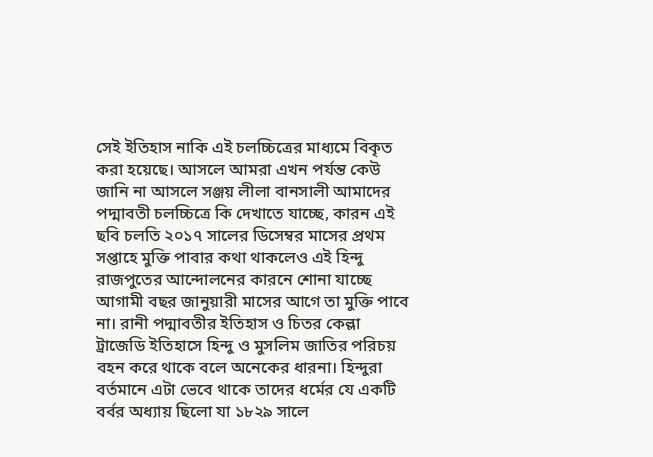সেই ইতিহাস নাকি এই চলচ্চিত্রের মাধ্যমে বিকৃত করা হয়েছে। আসলে আমরা এখন পর্যন্ত কেউ জানি না আসলে সঞ্জয় লীলা বানসালী আমাদের পদ্মাবতী চলচ্চিত্রে কি দেখাতে যাচ্ছে, কারন এই ছবি চলতি ২০১৭ সালের ডিসেম্বর মাসের প্রথম সপ্তাহে মুক্তি পাবার কথা থাকলেও এই হিন্দু রাজপুতের আন্দোলনের কারনে শোনা যাচ্ছে আগামী বছর জানুয়ারী মাসের আগে তা মুক্তি পাবে না। রানী পদ্মাবতীর ইতিহাস ও চিতর কেল্লা ট্রাজেডি ইতিহাসে হিন্দু ও মুসলিম জাতির পরিচয় বহন করে থাকে বলে অনেকের ধারনা। হিন্দুরা বর্তমানে এটা ভেবে থাকে তাদের ধর্মের যে একটি বর্বর অধ্যায় ছিলো যা ১৮২৯ সালে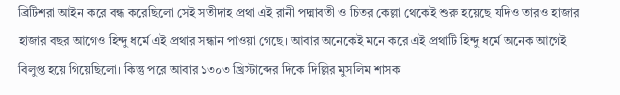ব্রিটিশরা আইন করে বন্ধ করেছিলো সেই সতীদাহ প্রথা এই রানী পদ্মাবতী ও চিতর কেল্লা থেকেই শুরু হয়েছে যদিও তারও হাজার হাজার বছর আগেও হিন্দু ধর্মে এই প্রথার সন্ধান পাওয়া গেছে। আবার অনেকেই মনে করে এই প্রথাটি হিন্দু ধর্মে অনেক আগেই বিলুপ্ত হয়ে গিয়েছিলো। কিন্তু পরে আবার ১৩০৩ খ্রিস্টাব্দের দিকে দিল্লির মুসলিম শাসক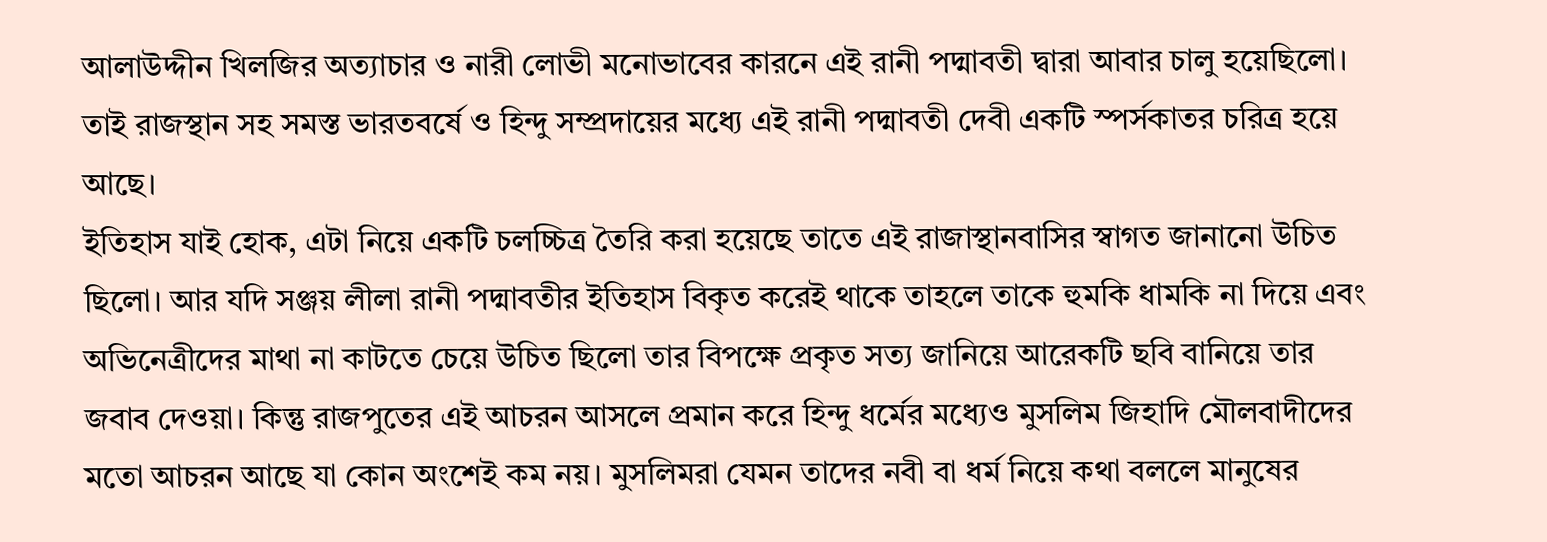আলাউদ্দীন খিলজির অত্যাচার ও নারী লোভী মনোভাবের কারনে এই রানী পদ্মাবতী দ্বারা আবার চালু হয়েছিলো। তাই রাজস্থান সহ সমস্ত ভারতবর্ষে ও হিন্দু সম্প্রদায়ের মধ্যে এই রানী পদ্মাবতী দেবী একটি স্পর্সকাতর চরিত্র হয়ে আছে।
ইতিহাস যাই হোক, এটা নিয়ে একটি চলচ্চিত্র তৈরি করা হয়েছে তাতে এই রাজাস্থানবাসির স্বাগত জানানো উচিত ছিলো। আর যদি সঞ্জয় লীলা রানী পদ্মাবতীর ইতিহাস বিকৃত করেই থাকে তাহলে তাকে হুমকি ধামকি না দিয়ে এবং অভিনেত্রীদের মাথা না কাটতে চেয়ে উচিত ছিলো তার বিপক্ষে প্রকৃত সত্য জানিয়ে আরেকটি ছবি বানিয়ে তার জবাব দেওয়া। কিন্তু রাজপুতের এই আচরন আসলে প্রমান করে হিন্দু ধর্মের মধ্যেও মুসলিম জিহাদি মৌলবাদীদের মতো আচরন আছে যা কোন অংশেই কম নয়। মুসলিমরা যেমন তাদের নবী বা ধর্ম নিয়ে কথা বললে মানুষের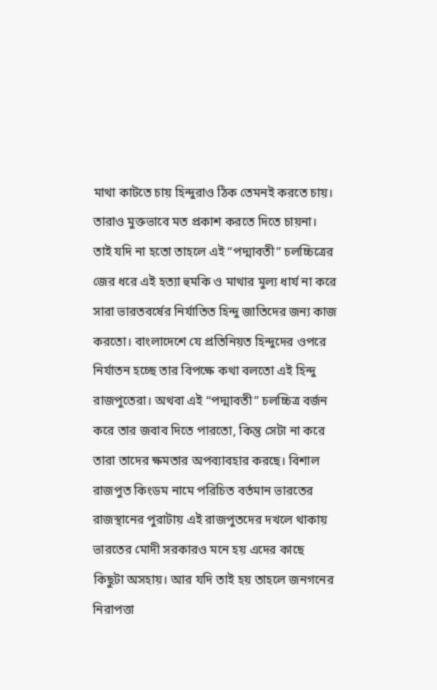মাথা কাটতে চায় হিন্দুরাও ঠিক তেমনই করতে চায়। তারাও মুক্তভাবে মত প্রকাশ করতে দিতে চায়না। তাই যদি না হতো তাহলে এই “পদ্মাবতী” চলচ্চিত্রের জের ধরে এই হত্যা হুমকি ও মাথার মুল্য ধার্য না করে সারা ভারতবর্ষের নির্যাতিত হিন্দু জাতিদের জন্য কাজ করতো। বাংলাদেশে যে প্রতিনিয়ত হিন্দুদের ওপরে নির্যাতন হচ্ছে তার বিপক্ষে কথা বলতো এই হিন্দু রাজপুতেরা। অথবা এই “পদ্মাবতী” চলচ্চিত্র বর্জন করে তার জবাব দিতে পারতো, কিন্তু সেটা না করে তারা তাদের ক্ষমতার অপব্যাবহার করছে। বিশাল রাজপুত কিংডম নামে পরিচিত বর্তমান ভারতের রাজস্থানের পুরাটায় এই রাজপুতদের দখলে থাকায় ভারতের মোদী সরকারও মনে হয় এদের কাছে কিছুটা অসহায়। আর যদি তাই হয় তাহলে জনগনের নিরাপত্তা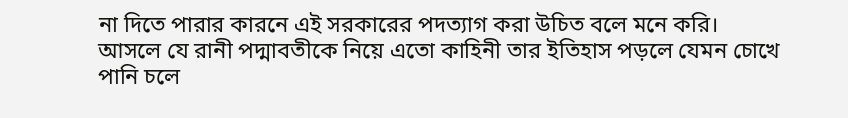না দিতে পারার কারনে এই সরকারের পদত্যাগ করা উচিত বলে মনে করি।
আসলে যে রানী পদ্মাবতীকে নিয়ে এতো কাহিনী তার ইতিহাস পড়লে যেমন চোখে পানি চলে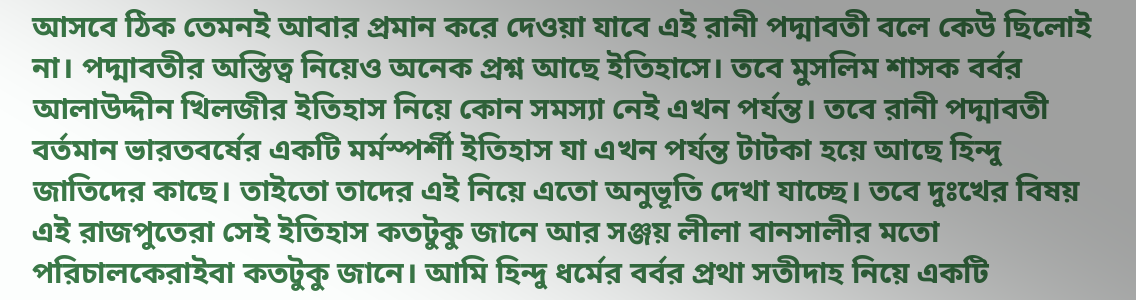আসবে ঠিক তেমনই আবার প্রমান করে দেওয়া যাবে এই রানী পদ্মাবতী বলে কেউ ছিলোই না। পদ্মাবতীর অস্তিত্ব নিয়েও অনেক প্রশ্ন আছে ইতিহাসে। তবে মুসলিম শাসক বর্বর আলাউদ্দীন খিলজীর ইতিহাস নিয়ে কোন সমস্যা নেই এখন পর্যন্ত। তবে রানী পদ্মাবতী বর্তমান ভারতবর্ষের একটি মর্মস্পর্শী ইতিহাস যা এখন পর্যন্ত টাটকা হয়ে আছে হিন্দু জাতিদের কাছে। তাইতো তাদের এই নিয়ে এতো অনুভূতি দেখা যাচ্ছে। তবে দুঃখের বিষয় এই রাজপুতেরা সেই ইতিহাস কতটুকু জানে আর সঞ্জয় লীলা বানসালীর মতো পরিচালকেরাইবা কতটুকু জানে। আমি হিন্দু ধর্মের বর্বর প্রথা সতীদাহ নিয়ে একটি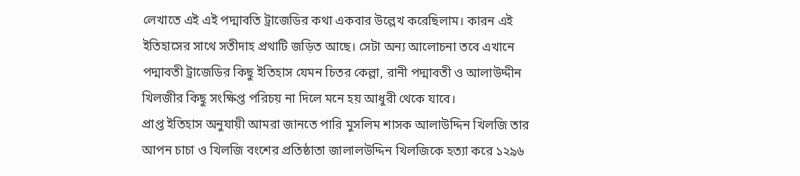লেখাতে এই এই পদ্মাবতি ট্রাজেডির কথা একবার উল্লেখ করেছিলাম। কারন এই ইতিহাসের সাথে সতীদাহ প্রথাটি জড়িত আছে। সেটা অন্য আলোচনা তবে এখানে পদ্মাবতী ট্রাজেডির কিছু ইতিহাস যেমন চিতর কেল্লা, রানী পদ্মাবতী ও আলাউদ্দীন খিলজীর কিছু সংক্ষিপ্ত পরিচয় না দিলে মনে হয় আধুরী থেকে যাবে।
প্রাপ্ত ইতিহাস অনুযায়ী আমরা জানতে পারি মুসলিম শাসক আলাউদ্দিন খিলজি তার আপন চাচা ও খিলজি বংশের প্রতিষ্ঠাতা জালালউদ্দিন খিলজিকে হত্যা করে ১২৯৬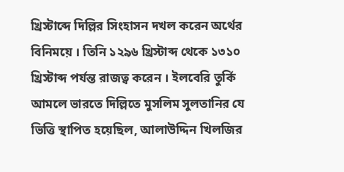খ্রিস্টাব্দে দিল্লির সিংহাসন দখল করেন অর্থের বিনিময়ে । তিনি ১২৯৬ খ্রিস্টাব্দ থেকে ১৩১০ খ্রিস্টাব্দ পর্যন্ত রাজত্ব করেন । ইলবেরি তুর্কি আমলে ভারতে দিল্লিতে মুসলিম সুলতানির যে ভিত্তি স্থাপিত হয়েছিল, আলাউদ্দিন খিলজির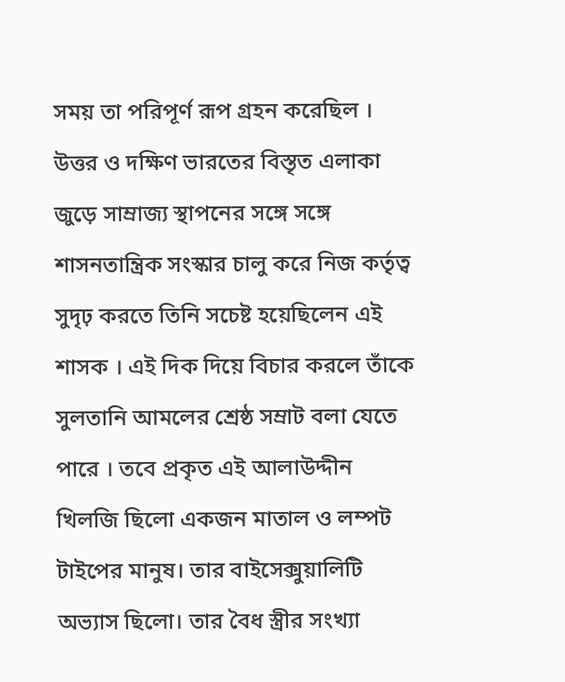সময় তা পরিপূর্ণ রূপ গ্রহন করেছিল । উত্তর ও দক্ষিণ ভারতের বিস্তৃত এলাকা জুড়ে সাম্রাজ্য স্থাপনের সঙ্গে সঙ্গে শাসনতান্ত্রিক সংস্কার চালু করে নিজ কর্তৃত্ব সুদৃঢ় করতে তিনি সচেষ্ট হয়েছিলেন এই শাসক । এই দিক দিয়ে বিচার করলে তাঁকে সুলতানি আমলের শ্রেষ্ঠ সম্রাট বলা যেতে পারে । তবে প্রকৃত এই আলাউদ্দীন খিলজি ছিলো একজন মাতাল ও লম্পট টাইপের মানুষ। তার বাইসেক্সুয়ালিটি অভ্যাস ছিলো। তার বৈধ স্ত্রীর সংখ্যা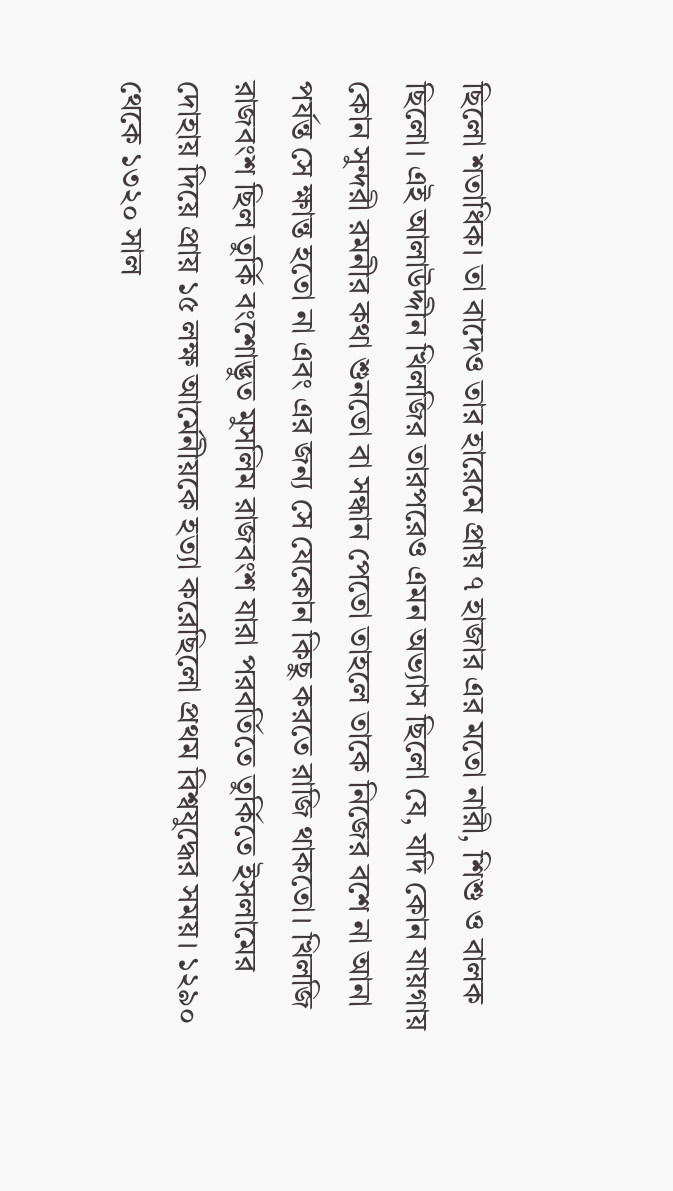ছিলো শতাধিক। তা বাদেও তার হারেমে প্রায় ৭ হাজার এর মতো নারী, শিশু ও বালক ছিলো। এই আলাউদ্দীন খিলজির তারপরেও এমন অভ্যাস ছিলো যে, যদি কোন যায়গায় কোন সুন্দরী রমনীর কথা শুনতো বা সন্ধান পেতো তাহলে তাকে নিজের বশে না আনা পর্যন্ত সে ক্ষান্ত হতো না এবং এর জন্য সে যেকোন কিছু করতে রাজি থাকতো। খিলজি রাজবংশ ছিল তুর্কি বংশোদ্ভুত মুসলিম রাজবংশ যারা পরবর্তিতে তুর্কিতে ইসলামের দোহায় দিয়ে প্রায় ১৫ লক্ষ আর্মেনীয়কে হত্যা করেছিলো প্রথম বিশ্বযুদ্ধের সময়। ১২৯০ থেকে ১৩২০ সাল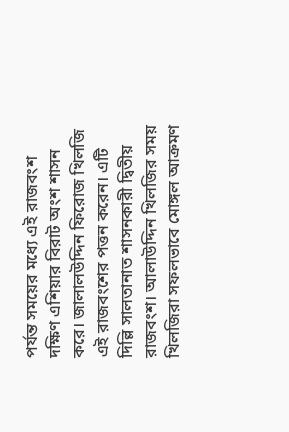পর্যন্ত সময়ের মধ্যে এই রাজবংশ দক্ষিণ এশিয়ার বিরাট অংশ শাসন করে। জালালউদ্দিন ফিরোজ খিলজি এই রাজবংশের পত্তন করেন। এটি দিল্লি সালতানাত শাসনকারী দ্বিতীয় রাজবংশ। আলাউদ্দিন খিলজির সময় খিলজিরা সফলভাবে মোঙ্গল আক্রমণ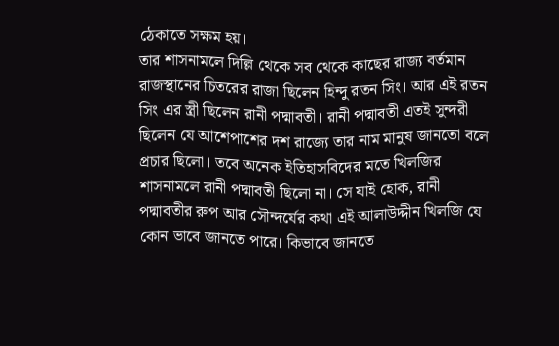ঠেকাতে সক্ষম হয়।
তার শাসনামলে দিল্লি থেকে সব থেকে কাছের রাজ্য বর্তমান রাজস্থানের চিতরের রাজা ছিলেন হিন্দু রতন সিং। আর এই রতন সিং এর স্ত্রী ছিলেন রানী পদ্মাবতী। রানী পদ্মাবতী এতই সুন্দরী ছিলেন যে আশেপাশের দশ রাজ্যে তার নাম মানুষ জানতো বলে প্রচার ছিলো। তবে অনেক ইতিহাসবিদের মতে খিলজির শাসনামলে রানী পদ্মাবতী ছিলো না। সে যাই হোক, রানী পদ্মাবতীর রুপ আর সৌন্দর্যের কথা এই আলাউদ্দীন খিলজি যে কোন ভাবে জানতে পারে। কিভাবে জানতে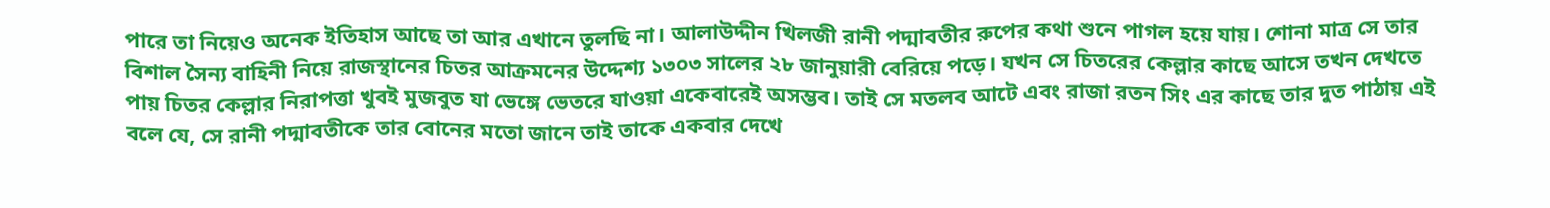পারে তা নিয়েও অনেক ইতিহাস আছে তা আর এখানে তুলছি না। আলাউদ্দীন খিলজী রানী পদ্মাবতীর রুপের কথা শুনে পাগল হয়ে যায়। শোনা মাত্র সে তার বিশাল সৈন্য বাহিনী নিয়ে রাজস্থানের চিতর আক্রমনের উদ্দেশ্য ১৩০৩ সালের ২৮ জানুয়ারী বেরিয়ে পড়ে। যখন সে চিতরের কেল্লার কাছে আসে তখন দেখতে পায় চিতর কেল্লার নিরাপত্তা খুবই মুজবুত যা ভেঙ্গে ভেতরে যাওয়া একেবারেই অসম্ভব। তাই সে মতলব আটে এবং রাজা রতন সিং এর কাছে তার দুত পাঠায় এই বলে যে, সে রানী পদ্মাবতীকে তার বোনের মতো জানে তাই তাকে একবার দেখে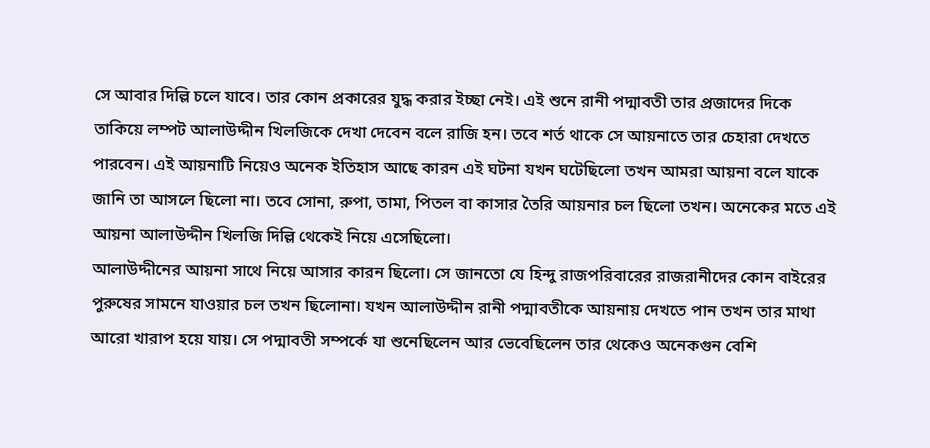সে আবার দিল্লি চলে যাবে। তার কোন প্রকারের যুদ্ধ করার ইচ্ছা নেই। এই শুনে রানী পদ্মাবতী তার প্রজাদের দিকে তাকিয়ে লম্পট আলাউদ্দীন খিলজিকে দেখা দেবেন বলে রাজি হন। তবে শর্ত থাকে সে আয়নাতে তার চেহারা দেখতে পারবেন। এই আয়নাটি নিয়েও অনেক ইতিহাস আছে কারন এই ঘটনা যখন ঘটেছিলো তখন আমরা আয়না বলে যাকে জানি তা আসলে ছিলো না। তবে সোনা, রুপা, তামা, পিতল বা কাসার তৈরি আয়নার চল ছিলো তখন। অনেকের মতে এই আয়না আলাউদ্দীন খিলজি দিল্লি থেকেই নিয়ে এসেছিলো।
আলাউদ্দীনের আয়না সাথে নিয়ে আসার কারন ছিলো। সে জানতো যে হিন্দু রাজপরিবারের রাজরানীদের কোন বাইরের পুরুষের সামনে যাওয়ার চল তখন ছিলোনা। যখন আলাউদ্দীন রানী পদ্মাবতীকে আয়নায় দেখতে পান তখন তার মাথা আরো খারাপ হয়ে যায়। সে পদ্মাবতী সম্পর্কে যা শুনেছিলেন আর ভেবেছিলেন তার থেকেও অনেকগুন বেশি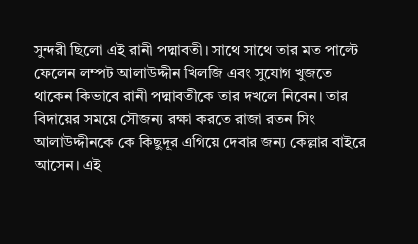সুন্দরী ছিলো এই রানী পদ্মাবতী। সাথে সাথে তার মত পাল্টে ফেলেন লম্পট আলাউদ্দীন খিলজি এবং সুযোগ খুজতে থাকেন কিভাবে রানী পদ্মাবতীকে তার দখলে নিবেন। তার বিদায়ের সময়ে সৌজন্য রক্ষা করতে রাজা রতন সিং আলাউদ্দীনকে কে কিছুদূর এগিয়ে দেবার জন্য কেল্লার বাইরে আসেন। এই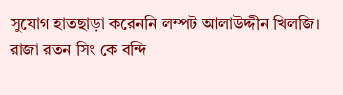সুযোগ হাতছাড়া করেননি লম্পট আলাউদ্দীন খিলজি। রাজা রতন সিং কে বন্দি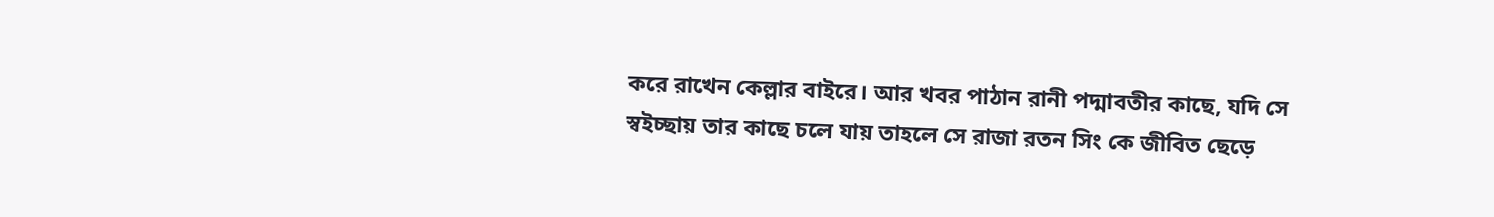করে রাখেন কেল্লার বাইরে। আর খবর পাঠান রানী পদ্মাবতীর কাছে, যদি সে স্বইচ্ছায় তার কাছে চলে যায় তাহলে সে রাজা রতন সিং কে জীবিত ছেড়ে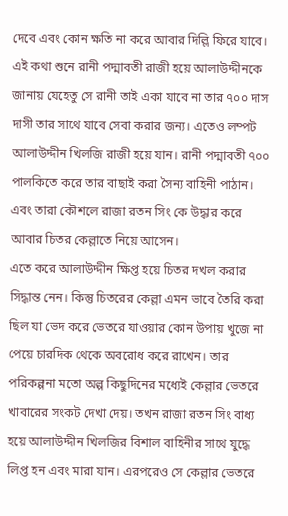দেবে এবং কোন ক্ষতি না করে আবার দিল্লি ফিরে যাবে। এই কথা শুনে রানী পদ্মাবতী রাজী হয়ে আলাউদ্দীনকে জানায় যেহেতু সে রানী তাই একা যাবে না তার ৭০০ দাস দাসী তার সাথে যাবে সেবা করার জন্য। এতেও লম্পট আলাউদ্দীন খিলজি রাজী হয়ে যান। রানী পদ্মাবতী ৭০০ পালকিতে করে তার বাছাই করা সৈন্য বাহিনী পাঠান। এবং তারা কৌশলে রাজা রতন সিং কে উদ্ধার করে আবার চিতর কেল্লাতে নিয়ে আসেন।
এতে করে আলাউদ্দীন ক্ষিপ্ত হয়ে চিতর দখল করার সিদ্ধান্ত নেন। কিন্তু চিতরের কেল্লা এমন ভাবে তৈরি করা ছিল যা ভেদ করে ভেতরে যাওয়ার কোন উপায় খুজে না পেয়ে চারদিক থেকে অবরোধ করে রাখেন। তার পরিকল্পনা মতো অল্প কিছুদিনের মধ্যেই কেল্লার ভেতরে খাবারের সংকট দেখা দেয়। তখন রাজা রতন সিং বাধ্য হয়ে আলাউদ্দীন খিলজির বিশাল বাহিনীর সাথে যুদ্ধে লিপ্ত হন এবং মারা যান। এরপরেও সে কেল্লার ভেতরে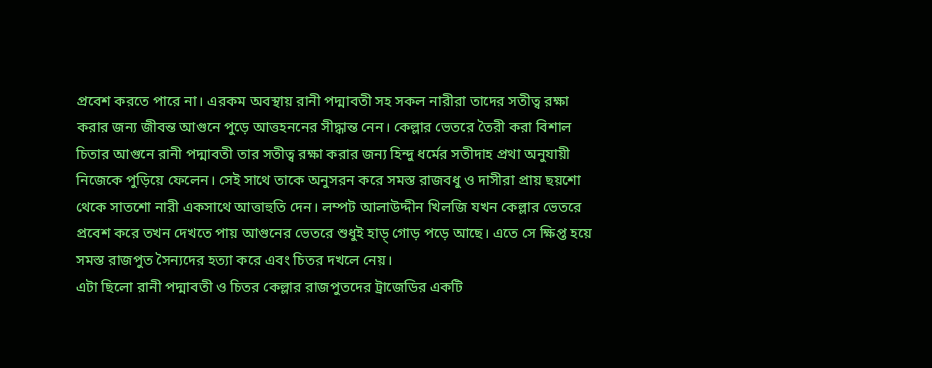প্রবেশ করতে পারে না। এরকম অবস্থায় রানী পদ্মাবতী সহ সকল নারীরা তাদের সতীত্ব রক্ষা করার জন্য জীবন্ত আগুনে পুড়ে আত্তহননের সীদ্ধান্ত নেন। কেল্লার ভেতরে তৈরী করা বিশাল চিতার আগুনে রানী পদ্মাবতী তার সতীত্ব রক্ষা করার জন্য হিন্দু ধর্মের সতীদাহ প্রথা অনুযায়ী নিজেকে পুড়িয়ে ফেলেন। সেই সাথে তাকে অনুসরন করে সমস্ত রাজবধু ও দাসীরা প্রায় ছয়শো থেকে সাতশো নারী একসাথে আত্তাহুতি দেন। লম্পট আলাউদ্দীন খিলজি যখন কেল্লার ভেতরে প্রবেশ করে তখন দেখতে পায় আগুনের ভেতরে শুধুই হাড়্ গোড় পড়ে আছে। এতে সে ক্ষিপ্ত হয়ে সমস্ত রাজপুত সৈন্যদের হত্যা করে এবং চিতর দখলে নেয়।
এটা ছিলো রানী পদ্মাবতী ও চিতর কেল্লার রাজপুতদের ট্রাজেডির একটি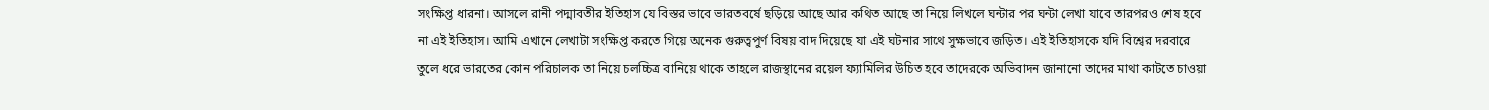সংক্ষিপ্ত ধারনা। আসলে রানী পদ্মাবতীর ইতিহাস যে বিস্তর ভাবে ভারতবর্ষে ছড়িয়ে আছে আর কথিত আছে তা নিয়ে লিখলে ঘন্টার পর ঘন্টা লেখা যাবে তারপরও শেষ হবে না এই ইতিহাস। আমি এখানে লেখাটা সংক্ষিপ্ত করতে গিয়ে অনেক গুরুত্বপুর্ণ বিষয় বাদ দিয়েছে যা এই ঘটনার সাথে সুক্ষভাবে জড়িত। এই ইতিহাসকে যদি বিশ্বের দরবারে তুলে ধরে ভারতের কোন পরিচালক তা নিয়ে চলচ্চিত্র বানিয়ে থাকে তাহলে রাজস্থানের রয়েল ফ্যামিলির উচিত হবে তাদেরকে অভিবাদন জানানো তাদের মাথা কাটতে চাওয়া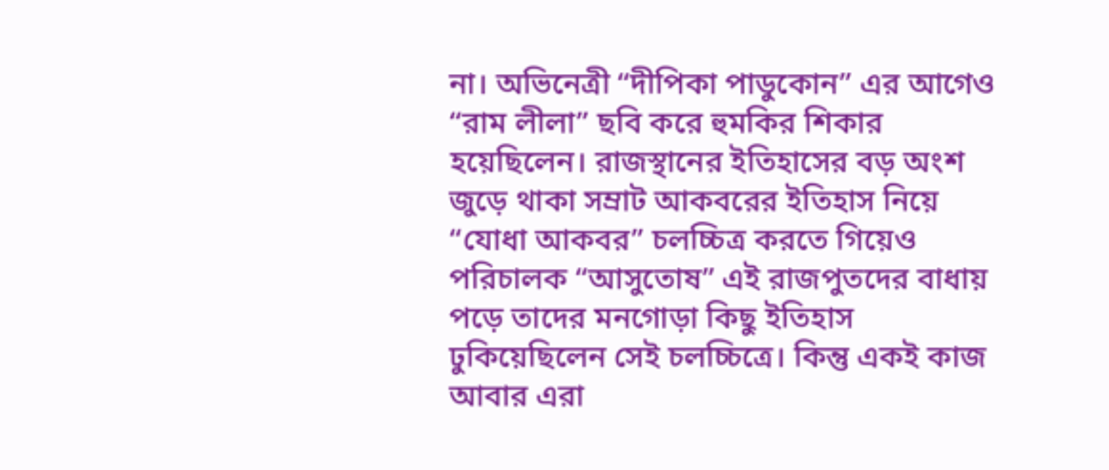না। অভিনেত্রী “দীপিকা পাডুকোন” এর আগেও “রাম লীলা” ছবি করে হুমকির শিকার হয়েছিলেন। রাজস্থানের ইতিহাসের বড় অংশ জুড়ে থাকা সম্রাট আকবরের ইতিহাস নিয়ে “যোধা আকবর” চলচ্চিত্র করতে গিয়েও পরিচালক “আসুতোষ” এই রাজপুতদের বাধায় পড়ে তাদের মনগোড়া কিছু ইতিহাস ঢুকিয়েছিলেন সেই চলচ্চিত্রে। কিন্তু একই কাজ আবার এরা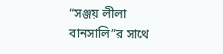“সঞ্জয় লীলা বানসালি”র সাথে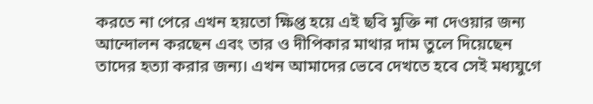করতে না পেরে এখন হয়তো ক্ষিপ্ত হয়ে এই ছবি মুক্তি না দেওয়ার জন্য আন্দোলন করছেন এবং তার ও দীপিকার মাথার দাম তুলে দিয়েছেন তাদের হত্যা করার জন্য। এখন আমাদের ভেবে দেখতে হবে সেই মধ্যযুগে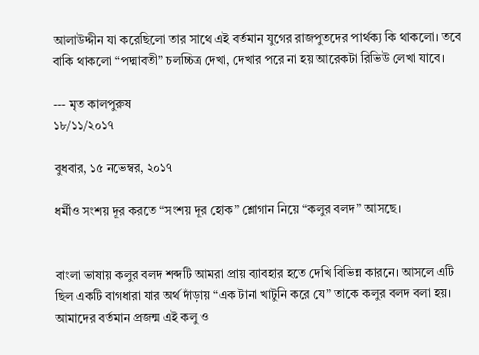আলাউদ্দীন যা করেছিলো তার সাথে এই বর্তমান যুগের রাজপুতদের পার্থক্য কি থাকলো। তবে বাকি থাকলো “পদ্মাবতী” চলচ্চিত্র দেখা, দেখার পরে না হয় আরেকটা রিভিউ লেখা যাবে।

--- মৃত কালপুরুষ
১৮/১১/২০১৭

বুধবার, ১৫ নভেম্বর, ২০১৭

ধর্মীও সংশয় দূর করতে “সংশয় দূর হোক” শ্লোগান নিয়ে “কলুর বলদ” আসছে।


বাংলা ভাষায় কলুর বলদ শব্দটি আমরা প্রায় ব্যাবহার হতে দেখি বিভিন্ন কারনে। আসলে এটি ছিল একটি বাগধারা যার অর্থ দাঁড়ায় “এক টানা খাটুনি করে যে” তাকে কলুর বলদ বলা হয়। আমাদের বর্তমান প্রজন্ম এই কলু ও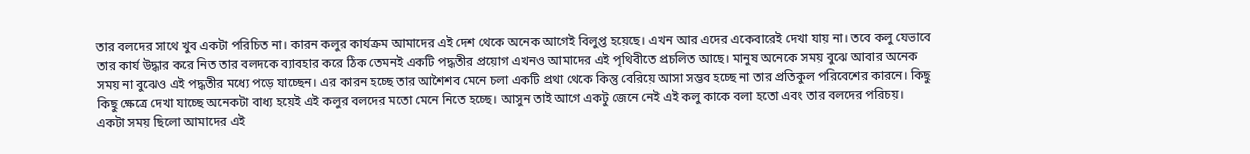তার বলদের সাথে খুব একটা পরিচিত না। কারন কলুর কার্যক্রম আমাদের এই দেশ থেকে অনেক আগেই বিলুপ্ত হয়েছে। এখন আর এদের একেবারেই দেখা যায় না। তবে কলু যেভাবে তার কার্য উদ্ধার করে নিত তার বলদকে ব্যাবহার করে ঠিক তেমনই একটি পদ্ধতীর প্রয়োগ এখনও আমাদের এই পৃথিবীতে প্রচলিত আছে। মানুষ অনেকে সময় বুঝে আবার অনেক সময় না বুঝেও এই পদ্ধতীর মধ্যে পড়ে যাচ্ছেন। এর কারন হচ্ছে তার আশৈশব মেনে চলা একটি প্রথা থেকে কিন্তু বেরিয়ে আসা সম্ভব হচ্ছে না তার প্রতিকুল পরিবেশের কারনে। কিছু কিছু ক্ষেত্রে দেখা যাচ্ছে অনেকটা বাধ্য হয়েই এই কলুর বলদের মতো মেনে নিতে হচ্ছে। আসুন তাই আগে একটু জেনে নেই এই কলু কাকে বলা হতো এবং তার বলদের পরিচয়।
একটা সময় ছিলো আমাদের এই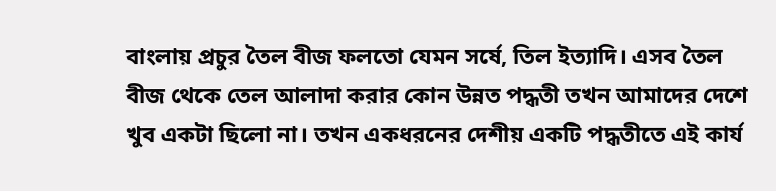বাংলায় প্রচুর তৈল বীজ ফলতো যেমন সর্ষে, তিল ইত্যাদি। এসব তৈল বীজ থেকে তেল আলাদা করার কোন উন্নত পদ্ধতী তখন আমাদের দেশে খুব একটা ছিলো না। তখন একধরনের দেশীয় একটি পদ্ধতীতে এই কার্য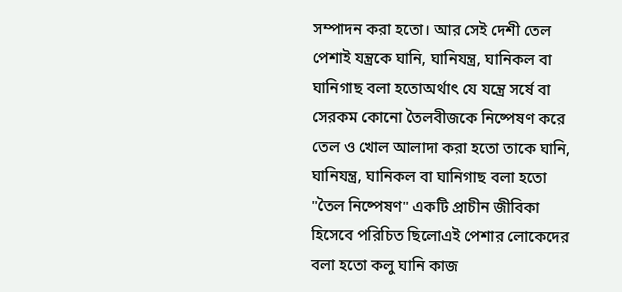সম্পাদন করা হতো। আর সেই দেশী তেল পেশাই যন্ত্রকে ঘানি, ঘানিযন্ত্র, ঘানিকল বা ঘানিগাছ বলা হতোঅর্থাৎ যে যন্ত্রে সর্ষে বা সেরকম কোনো তৈলবীজকে নিষ্পেষণ করে তেল ও খোল আলাদা করা হতো তাকে ঘানি, ঘানিযন্ত্র, ঘানিকল বা ঘানিগাছ বলা হতো "তৈল নিষ্পেষণ" একটি প্রাচীন জীবিকা হিসেবে পরিচিত ছিলোএই পেশার লোকেদের বলা হতো কলু ঘানি কাজ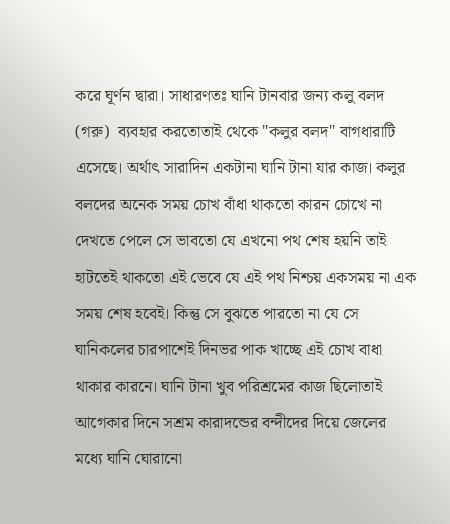করে ঘূর্ণন দ্বারা। সাধারণতঃ ঘানি টানবার জন্য কলু বলদ (গরু)  ব্যবহার করতোতাই থেকে "কলুর বলদ" বাগধারাটি এসেছে। অর্থাৎ সারাদিন একটানা ঘানি টানা যার কাজ। কলুর বলদের অনেক সময় চোখ বাঁধা থাকতো কারন চোখে না দেখতে পেলে সে ভাবতো যে এখনো পথ শেষ হয়নি তাই হাটতেই থাকতো এই ভেবে যে এই পথ নিশ্চয় একসময় না এক সময় শেষ হবেই। কিন্তু সে বুঝতে পারতো না যে সে ঘানিকলের চারপাশেই দিনভর পাক খাচ্ছে এই চোখ বাধা থাকার কারনে। ঘানি টানা খুব পরিশ্রমের কাজ ছিলোতাই আগেকার দিনে সশ্রম কারাদন্ডের বন্দীদের দিয়ে জেলের মধ্যে ঘানি ঘোরানো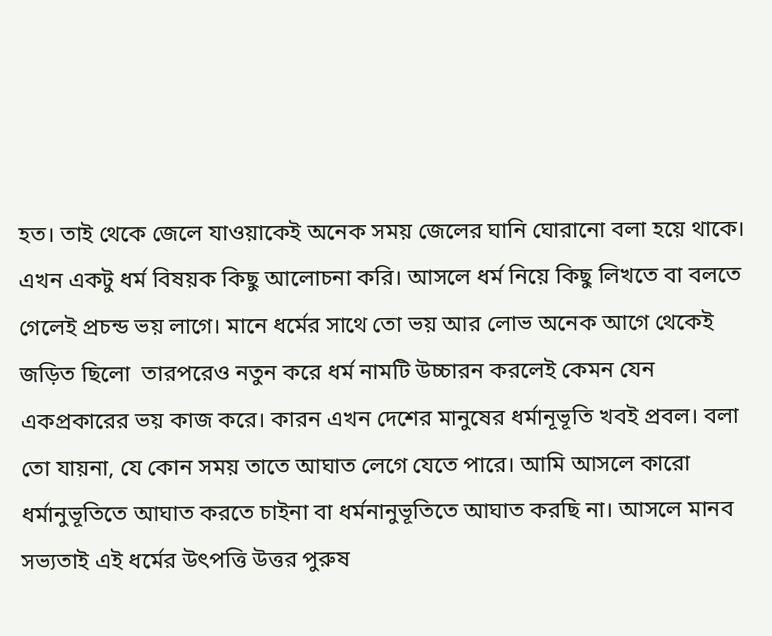হত। তাই থেকে জেলে যাওয়াকেই অনেক সময় জেলের ঘানি ঘোরানো বলা হয়ে থাকে।
এখন একটু ধর্ম বিষয়ক কিছু আলোচনা করি। আসলে ধর্ম নিয়ে কিছু লিখতে বা বলতে গেলেই প্রচন্ড ভয় লাগে। মানে ধর্মের সাথে তো ভয় আর লোভ অনেক আগে থেকেই জড়িত ছিলো  তারপরেও নতুন করে ধর্ম নামটি উচ্চারন করলেই কেমন যেন একপ্রকারের ভয় কাজ করে। কারন এখন দেশের মানুষের ধর্মানূভূতি খবই প্রবল। বলা তো যায়না, যে কোন সময় তাতে আঘাত লেগে যেতে পারে। আমি আসলে কারো ধর্মানুভূতিতে আঘাত করতে চাইনা বা ধর্মনানুভূতিতে আঘাত করছি না। আসলে মানব সভ্যতাই এই ধর্মের উৎপত্তি উত্তর পুরুষ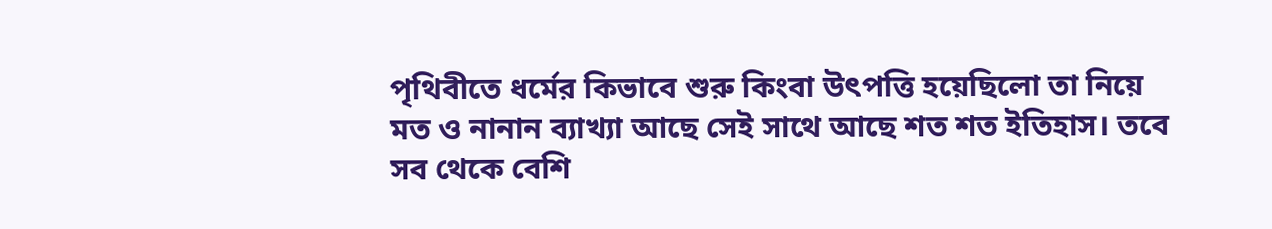পৃথিবীতে ধর্মের কিভাবে শুরু কিংবা উৎপত্তি হয়েছিলো তা নিয়ে মত ও নানান ব্যাখ্যা আছে সেই সাথে আছে শত শত ইতিহাস। তবে সব থেকে বেশি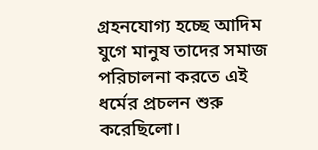গ্রহনযোগ্য হচ্ছে আদিম যুগে মানুষ তাদের সমাজ পরিচালনা করতে এই ধর্মের প্রচলন শুরু করেছিলো।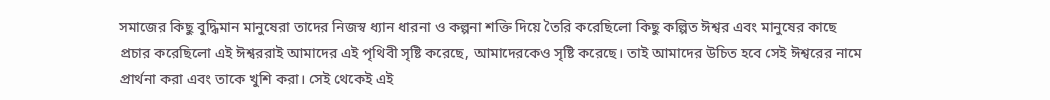সমাজের কিছু বুদ্ধিমান মানুষেরা তাদের নিজস্ব ধ্যান ধারনা ও কল্পনা শক্তি দিয়ে তৈরি করেছিলো কিছু কল্পিত ঈশ্বর এবং মানুষের কাছে প্রচার করেছিলো এই ঈশ্বররাই আমাদের এই পৃথিবী সৃষ্টি করেছে, আমাদেরকেও সৃষ্টি করেছে। তাই আমাদের উচিত হবে সেই ঈশ্বরের নামে প্রার্থনা করা এবং তাকে খুশি করা। সেই থেকেই এই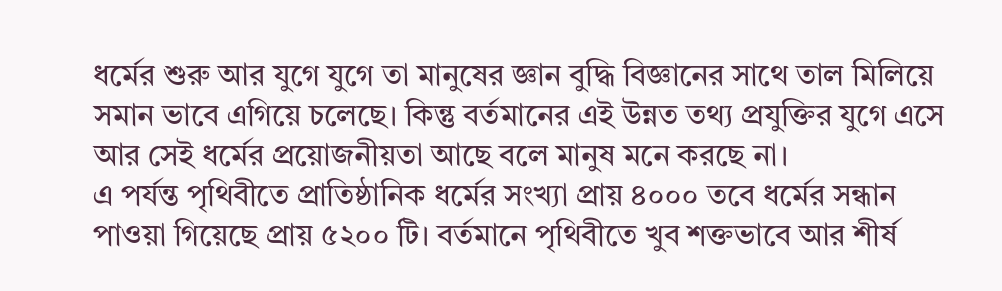ধর্মের শুরু আর যুগে যুগে তা মানুষের জ্ঞান বুদ্ধি বিজ্ঞানের সাথে তাল মিলিয়ে সমান ভাবে এগিয়ে চলেছে। কিন্তু বর্তমানের এই উন্নত তথ্য প্রযুক্তির যুগে এসে আর সেই ধর্মের প্রয়োজনীয়তা আছে বলে মানুষ মনে করছে না।
এ পর্যন্ত পৃথিবীতে প্রাতিষ্ঠানিক ধর্মের সংখ্যা প্রায় ৪০০০ তবে ধর্মের সন্ধান পাওয়া গিয়েছে প্রায় ৫২০০ টি। বর্তমানে পৃথিবীতে খুব শক্তভাবে আর শীর্ষ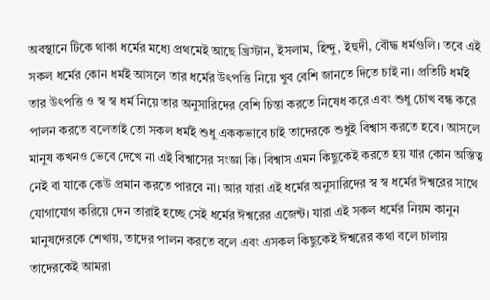অবস্থানে টিকে থাকা ধর্মের মধ্যে প্রথমেই আছে খ্রিস্টান, ইসলাম, হিন্দু, ইহুদী, বৌদ্ধ ধর্মগুলি। তবে এই সকল ধর্মের কোন ধর্মই আসলে তার ধর্মের উৎপত্তি নিয়ে খুব বেশি জানতে দিতে চাই না। প্রতিটি ধর্মই তার উৎপত্তি ও স্ব স্ব ধর্ম নিয়ে তার অনুসারিদের বেশি চিন্তা করতে নিষেধ করে এবং শুধু চোখ বন্ধ করে পালন করতে বলেতাই তো সকল ধর্মই শুধু এককভাবে চাই তাদেরকে শুধুই বিশ্বাস করতে হবে। আসলে মানুষ কখনও ভেবে দেখে না এই বিশ্বাসের সংজ্ঞা কি। বিশ্বাস এমন কিছুকেই করতে হয় যার কোন অস্তিত্ব নেই বা যাকে কেউ প্রমান করতে পারবে না। আর যারা এই ধর্মের অনুসারিদের স্ব স্ব ধর্মের ঈশ্বরের সাথে যোগাযোগ করিয়ে দেন তারাই হচ্ছে সেই ধর্মের ঈশ্বরের এজেন্ট। যারা এই সকল ধর্মের নিয়ম কানুন মানুষদেরকে শেখায়, তাদের পালন করতে বলে এবং এসকল কিছুকেই ঈশ্বরের কথা বলে চালায় তাদেরকেই আমরা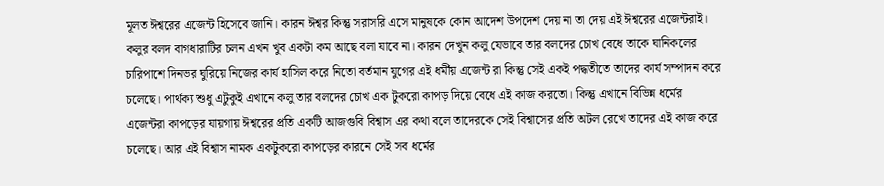মূলত ঈশ্বরের এজেন্ট হিসেবে জানি। কারন ঈশ্বর কিন্তু সরাসরি এসে মানুষকে কোন আদেশ উপদেশ দেয় না তা দেয় এই ঈশ্বরের এজেন্টরাই।
কলুর বলদ বাগধারাটির চলন এখন খুব একটা কম আছে বলা যাবে না। কারন দেখুন কলু যেভাবে তার বলদের চোখ বেধে তাকে ঘানিকলের চারিপাশে দিনভর ঘুরিয়ে নিজের কার্য হাসিল করে নিতো বর্তমান যুগের এই ধর্মীয় এজেন্ট রা কিন্তু সেই একই পদ্ধতীতে তাদের কার্য সম্পাদন করে চলেছে। পার্থক্য শুধু এটুকুই এখানে কলু তার বলদের চোখ এক টুকরো কাপড় দিয়ে বেধে এই কাজ করতো। কিন্তু এখানে বিভিন্ন ধর্মের এজেন্টরা কাপড়ের যায়গায় ঈশ্বরের প্রতি একটি আজগুবি বিশ্বাস এর কথা বলে তাদেরকে সেই বিশ্বাসের প্রতি অটল রেখে তাদের এই কাজ করে চলেছে। আর এই বিশ্বাস নামক একটুকরো কাপড়ের কারনে সেই সব ধর্মের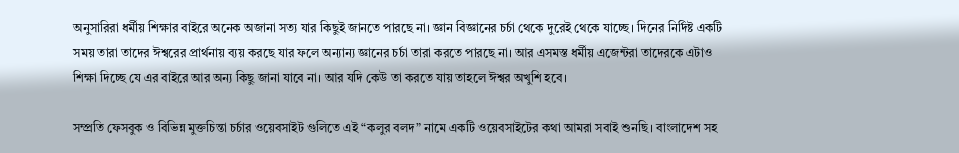অনুসারিরা ধর্মীয় শিক্ষার বাইরে অনেক অজানা সত্য যার কিছুই জানতে পারছে না। জ্ঞান বিজ্ঞানের চর্চা থেকে দুরেই থেকে যাচ্ছে। দিনের নির্দিষ্ট একটি সময় তারা তাদের ঈশ্বরের প্রার্থনায় ব্যয় করছে যার ফলে অন্যান্য জ্ঞানের চর্চা তারা করতে পারছে না। আর এসমস্ত ধর্মীয় এজেন্টরা তাদেরকে এটাও শিক্ষা দিচ্ছে যে এর বাইরে আর অন্য কিছু জানা যাবে না। আর যদি কেউ তা করতে যায় তাহলে ঈশ্বর অখুশি হবে।

সম্প্রতি ফেসবুক ও বিভিন্ন মুক্তচিন্তা চর্চার ওয়েবসাইট গুলিতে এই “কলুর বলদ” নামে একটি ওয়েবসাইটের কথা আমরা সবাই শুনছি। বাংলাদেশ সহ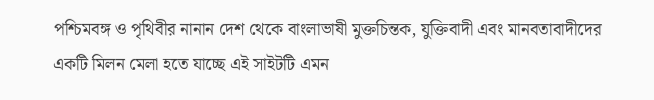পশ্চিমবঙ্গ ও পৃথিবীর নানান দেশ থেকে বাংলাভাষী মুক্তচিন্তক, যুক্তিবাদী এবং মানবতাবাদীদের একটি মিলন মেলা হতে যাচ্ছে এই সাইটটি এমন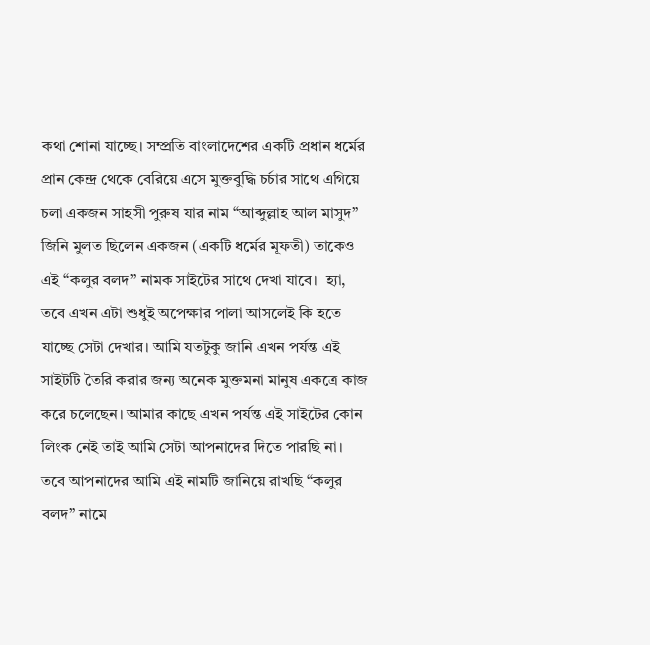কথা শোনা যাচ্ছে। সম্প্রতি বাংলাদেশের একটি প্রধান ধর্মের প্রান কেন্দ্র থেকে বেরিয়ে এসে মুক্তবুদ্ধি চর্চার সাথে এগিয়ে চলা একজন সাহসী পুরুষ যার নাম “আব্দুল্লাহ আল মাসুদ” জিনি মুলত ছিলেন একজন (একটি ধর্মের মূফতী) তাকেও এই “কলুর বলদ” নামক সাইটের সাথে দেখা যাবে।  হ্যা, তবে এখন এটা শুধুই অপেক্ষার পালা আসলেই কি হতে যাচ্ছে সেটা দেখার। আমি যতটুকু জানি এখন পর্যন্ত এই সাইটটি তৈরি করার জন্য অনেক মুক্তমনা মানুষ একত্রে কাজ করে চলেছেন। আমার কাছে এখন পর্যন্ত এই সাইটের কোন লিংক নেই তাই আমি সেটা আপনাদের দিতে পারছি না। তবে আপনাদের আমি এই নামটি জানিয়ে রাখছি “কলুর বলদ” নামে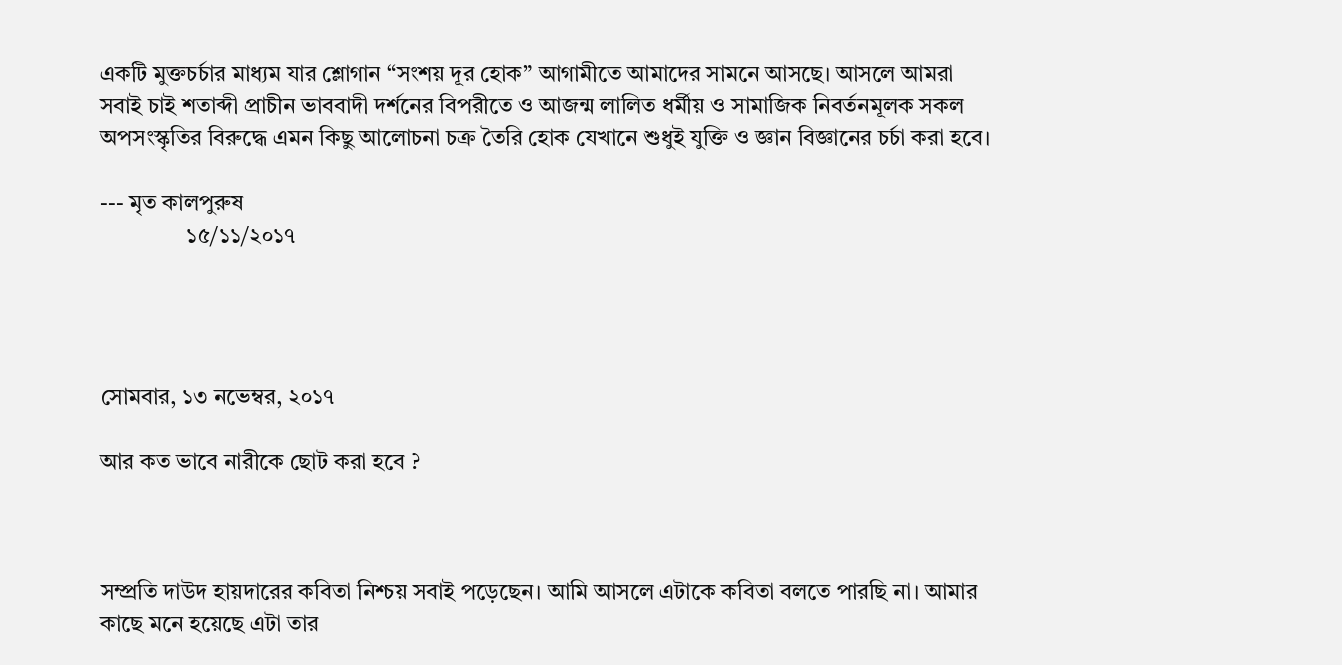একটি মুক্তচর্চার মাধ্যম যার শ্লোগান “সংশয় দূর হোক” আগামীতে আমাদের সামনে আসছে। আসলে আমরা সবাই চাই শতাব্দী প্রাচীন ভাববাদী দর্শনের বিপরীতে ও আজন্ম লালিত ধর্মীয় ও সামাজিক নিবর্তনমূলক সকল অপসংস্কৃতির বিরুদ্ধে এমন কিছু আলোচনা চক্র তৈরি হোক যেখানে শুধুই যুক্তি ও জ্ঞান বিজ্ঞানের চর্চা করা হবে।

--- মৃত কালপুরুষ
               ১৫/১১/২০১৭




সোমবার, ১৩ নভেম্বর, ২০১৭

আর কত ভাবে নারীকে ছোট করা হবে ?



সম্প্রতি দাউদ হায়দারের কবিতা নিশ্চয় সবাই পড়েছেন। আমি আসলে এটাকে কবিতা বলতে পারছি না। আমার কাছে মনে হয়েছে এটা তার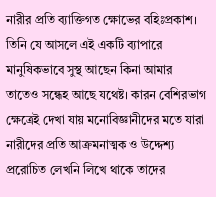নারীর প্রতি ব্যাক্তিগত ক্ষোভের বহিঃপ্রকাশ। তিনি যে আসলে এই একটি ব্যাপারে মানুষিকভাবে সুস্থ আছেন কিনা আমার তাতেও সন্ধেহ আছে যথেষ্ট। কারন বেশিরভাগ ক্ষেত্রেই দেখা যায় মনোবিজ্ঞানীদের মতে যারা নারীদের প্রতি আক্রমনাত্মক ও উদ্দেশ্য প্ররোচিত লেখনি লিখে থাকে তাদের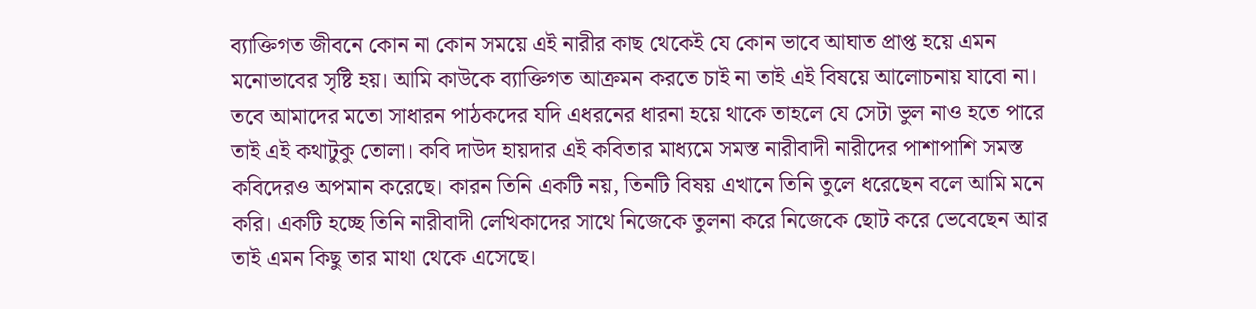ব্যাক্তিগত জীবনে কোন না কোন সময়ে এই নারীর কাছ থেকেই যে কোন ভাবে আঘাত প্রাপ্ত হয়ে এমন মনোভাবের সৃষ্টি হয়। আমি কাউকে ব্যাক্তিগত আক্রমন করতে চাই না তাই এই বিষয়ে আলোচনায় যাবো না। তবে আমাদের মতো সাধারন পাঠকদের যদি এধরনের ধারনা হয়ে থাকে তাহলে যে সেটা ভুল নাও হতে পারে তাই এই কথাটুকু তোলা। কবি দাউদ হায়দার এই কবিতার মাধ্যমে সমস্ত নারীবাদী নারীদের পাশাপাশি সমস্ত কবিদেরও অপমান করেছে। কারন তিনি একটি নয়, তিনটি বিষয় এখানে তিনি তুলে ধরেছেন বলে আমি মনে করি। একটি হচ্ছে তিনি নারীবাদী লেখিকাদের সাথে নিজেকে তুলনা করে নিজেকে ছোট করে ভেবেছেন আর তাই এমন কিছু তার মাথা থেকে এসেছে।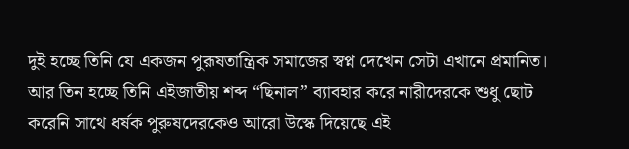দুই হচ্ছে তিনি যে একজন পুরূষতান্ত্রিক সমাজের স্বপ্ন দেখেন সেটা এখানে প্রমানিত। আর তিন হচ্ছে তিনি এইজাতীয় শব্দ “ছিনাল” ব্যাবহার করে নারীদেরকে শুধু ছোট করেনি সাথে ধর্ষক পুরুষদেরকেও আরো উস্কে দিয়েছে এই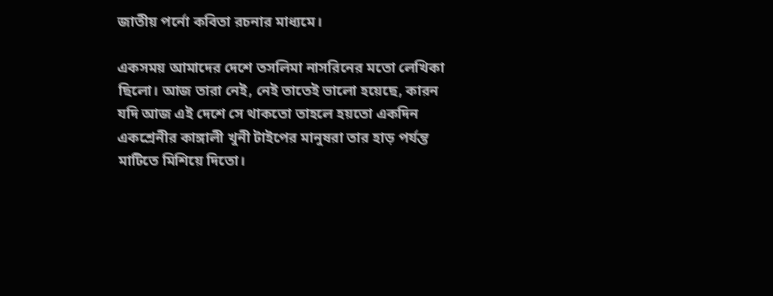জাতীয় পর্নো কবিতা রচনার মাধ্যমে।

একসময় আমাদের দেশে তসলিমা নাসরিনের মতো লেখিকা ছিলো। আজ তারা নেই, নেই তাতেই ভালো হয়েছে, কারন যদি আজ এই দেশে সে থাকতো তাহলে হয়তো একদিন একশ্রেনীর কাঙ্গালী খুনী টাইপের মানুষরা তার হাড় পর্যন্ত মাটিতে মিশিয়ে দিতো।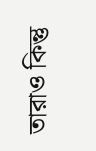তারাও কিন্তু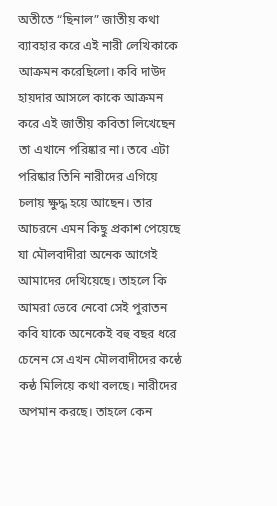অতীতে “ছিনাল” জাতীয় কথা ব্যাবহার করে এই নারী লেখিকাকে আক্রমন করেছিলো। কবি দাউদ হায়দার আসলে কাকে আক্রমন করে এই জাতীয় কবিতা লিখেছেন তা এখানে পরিষ্কার না। তবে এটা পরিষ্কার তিনি নারীদের এগিয়ে চলায় ক্ষুদ্ধ হয়ে আছেন। তার আচরনে এমন কিছু প্রকাশ পেয়েছে যা মৌলবাদীরা অনেক আগেই আমাদের দেখিয়েছে। তাহলে কি আমরা ভেবে নেবো সেই পুরাতন কবি যাকে অনেকেই বহু বছর ধরে চেনেন সে এখন মৌলবাদীদের কন্ঠে কন্ঠ মিলিয়ে কথা বলছে। নারীদের অপমান করছে। তাহলে কেন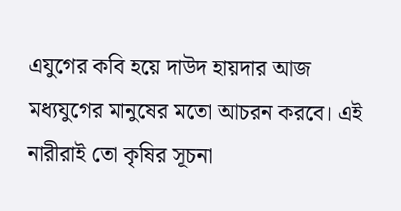এযুগের কবি হয়ে দাউদ হায়দার আজ মধ্যযুগের মানুষের মতো আচরন করবে। এই নারীরাই তো কৃষির সূচনা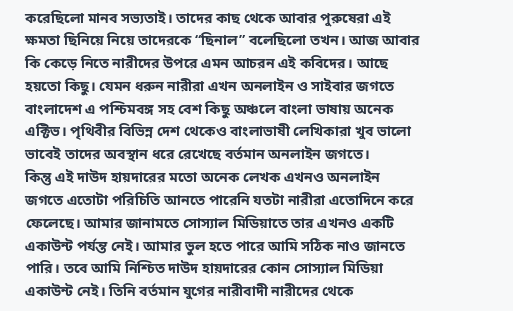করেছিলো মানব সভ্যতাই। তাদের কাছ থেকে আবার পুরুষেরা এই ক্ষমতা ছিনিয়ে নিয়ে তাদেরকে “ছিনাল” বলেছিলো তখন। আজ আবার কি কেড়ে নিতে নারীদের উপরে এমন আচরন এই কবিদের। আছে হয়তো কিছু। যেমন ধরুন নারীরা এখন অনলাইন ও সাইবার জগতে বাংলাদেশ এ পশ্চিমবঙ্গ সহ বেশ কিছু অঞ্চলে বাংলা ভাষায় অনেক এক্টিভ। পৃথিবীর বিভিন্ন দেশ থেকেও বাংলাভাষী লেখিকারা খুব ভালো ভাবেই তাদের অবস্থান ধরে রেখেছে বর্তমান অনলাইন জগতে।
কিন্তু এই দাউদ হায়দারের মতো অনেক লেখক এখনও অনলাইন জগতে এতোটা পরিচিতি আনতে পারেনি যতটা নারীরা এতোদিনে করে ফেলেছে। আমার জানামতে সোস্যাল মিডিয়াতে তার এখনও একটি একাউন্ট পর্যন্ত নেই। আমার ভুল হতে পারে আমি সঠিক নাও জানতে পারি। তবে আমি নিশ্চিত দাউদ হায়দারের কোন সোস্যাল মিডিয়া একাউন্ট নেই। তিনি বর্তমান যুগের নারীবাদী নারীদের থেকে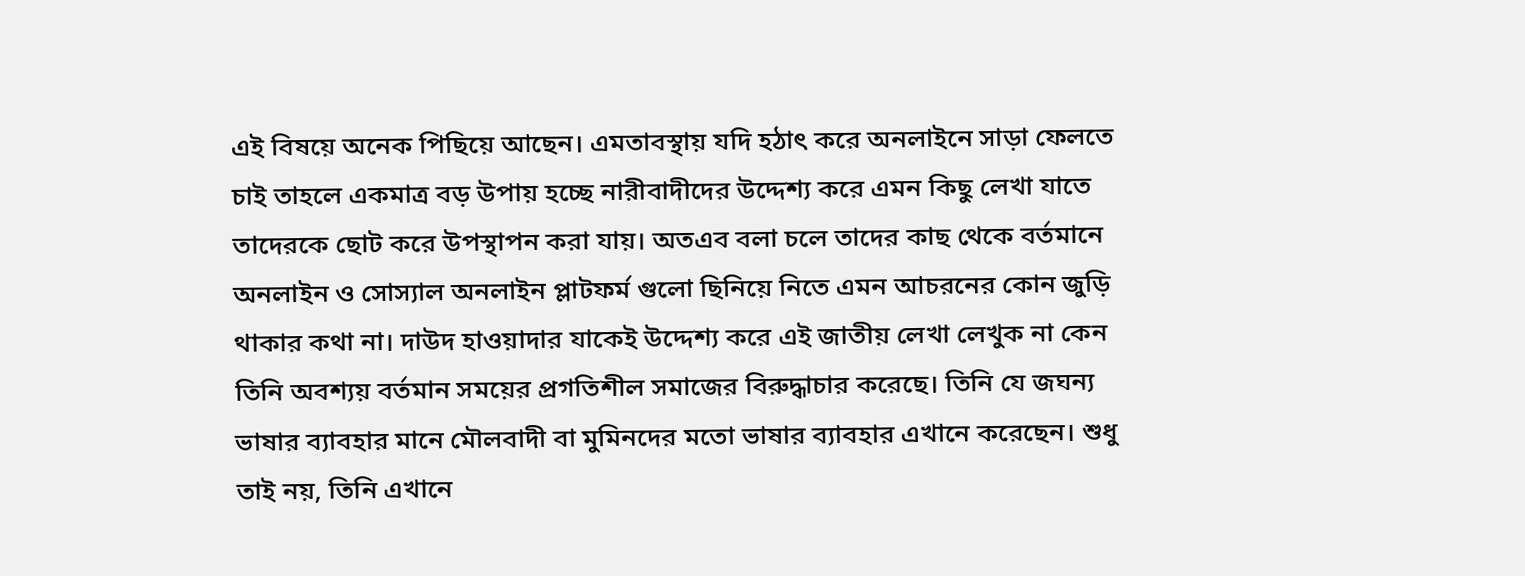এই বিষয়ে অনেক পিছিয়ে আছেন। এমতাবস্থায় যদি হঠাৎ করে অনলাইনে সাড়া ফেলতে চাই তাহলে একমাত্র বড় উপায় হচ্ছে নারীবাদীদের উদ্দেশ্য করে এমন কিছু লেখা যাতে তাদেরকে ছোট করে উপস্থাপন করা যায়। অতএব বলা চলে তাদের কাছ থেকে বর্তমানে অনলাইন ও সোস্যাল অনলাইন প্লাটফর্ম গুলো ছিনিয়ে নিতে এমন আচরনের কোন জুড়ি থাকার কথা না। দাউদ হাওয়াদার যাকেই উদ্দেশ্য করে এই জাতীয় লেখা লেখুক না কেন তিনি অবশ্যয় বর্তমান সময়ের প্রগতিশীল সমাজের বিরুদ্ধাচার করেছে। তিনি যে জঘন্য ভাষার ব্যাবহার মানে মৌলবাদী বা মুমিনদের মতো ভাষার ব্যাবহার এখানে করেছেন। শুধু তাই নয়, তিনি এখানে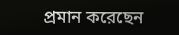প্রমান করেছেন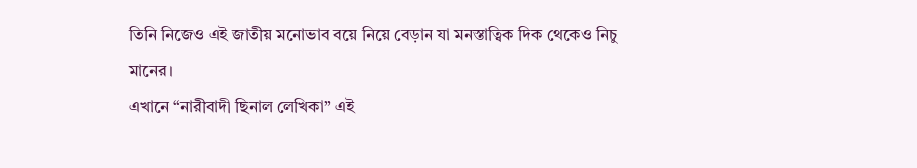তিনি নিজেও এই জাতীয় মনোভাব বয়ে নিয়ে বেড়ান যা মনস্তাত্বিক দিক থেকেও নিচু মানের।
এখানে “নারীবাদী ছিনাল লেখিকা” এই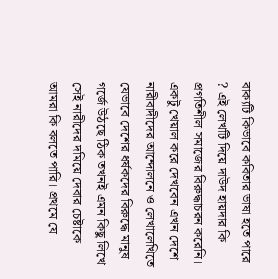বাক্যটি কিভাবে কবিতার ভাষা হতে পারে ? এই লেখটি দিয়ে দাউদ হায়দার কি প্রগতিশীল সমাজের বিরুদ্ধাচরন করেনি। একটু খেয়াল করে দেখবেন এখন দেশে নারীবাদীদের আন্দোলনে ও লেখালেখিতে যেভাবে দেশের ধর্ষকদের বিরুদ্ধে মানুষ গর্জে উঠছে ঠিক তখনই এমন কিছু লিখে সেই নারীদের দমিয়ে দেবার চেষ্টাকে আমরা কি বলতে পারি। প্রথমে যে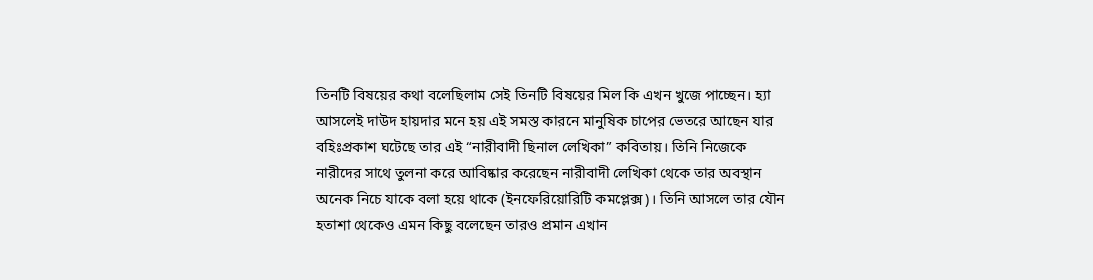তিনটি বিষয়ের কথা বলেছিলাম সেই তিনটি বিষয়ের মিল কি এখন খুজে পাচ্ছেন। হ্যা আসলেই দাউদ হায়দার মনে হয় এই সমস্ত কারনে মানুষিক চাপের ভেতরে আছেন যার বহিঃপ্রকাশ ঘটেছে তার এই “নারীবাদী ছিনাল লেখিকা” কবিতায়। তিনি নিজেকে নারীদের সাথে তুলনা করে আবিষ্কার করেছেন নারীবাদী লেখিকা থেকে তার অবস্থান অনেক নিচে যাকে বলা হয়ে থাকে (ইনফেরিয়োরিটি কমপ্লেক্স)। তিনি আসলে তার যৌন হতাশা থেকেও এমন কিছু বলেছেন তারও প্রমান এখান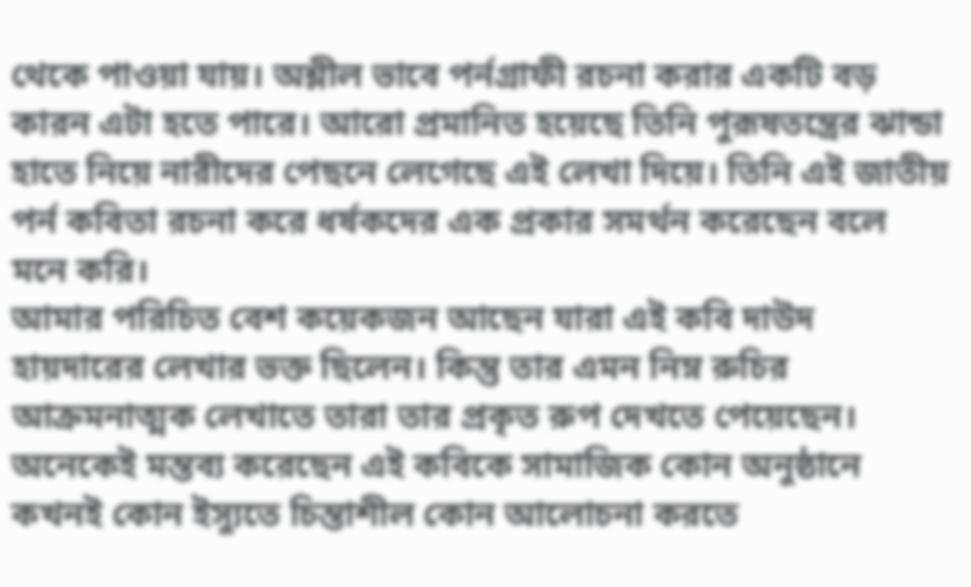থেকে পাওয়া যায়। অশ্লীল ভাবে পর্নগ্রাফী রচনা করার একটি বড় কারন এটা হতে পারে। আরো প্রমানিত হয়েছে তিনি পুরূষতন্ত্রের ঝান্ডা হাতে নিয়ে নারীদের পেছনে লেগেছে এই লেখা দিয়ে। তিনি এই জাতীয় পর্ন কবিতা রচনা করে ধর্ষকদের এক প্রকার সমর্থন করেছেন বলে মনে করি।
আমার পরিচিত বেশ কয়েকজন আছেন যারা এই কবি দাউদ হায়দারের লেখার ভক্ত ছিলেন। কিন্তু তার এমন নিম্ন রুচির আক্রমনাত্মক লেখাতে তারা তার প্রকৃত রুপ দেখতে পেয়েছেন। অনেকেই মন্তব্য করেছেন এই কবিকে সামাজিক কোন অনুষ্ঠানে কখনই কোন ইস্যুতে চিন্তাশীল কোন আলোচনা করতে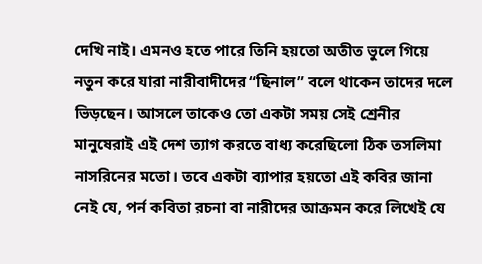দেখি নাই। এমনও হতে পারে তিনি হয়তো অতীত ভুলে গিয়ে নতুন করে যারা নারীবাদীদের “ছিনাল” বলে থাকেন তাদের দলে ভিড়ছেন। আসলে তাকেও তো একটা সময় সেই শ্রেনীর মানুষেরাই এই দেশ ত্যাগ করতে বাধ্য করেছিলো ঠিক তসলিমা নাসরিনের মতো। তবে একটা ব্যাপার হয়তো এই কবির জানা নেই যে, পর্ন কবিতা রচনা বা নারীদের আক্রমন করে লিখেই যে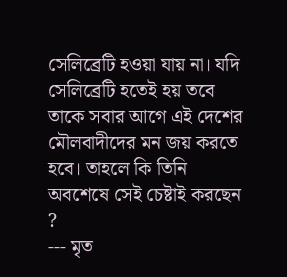সেলিব্রেটি হওয়া যায় না। যদি সেলিব্রেটি হতেই হয় তবে তাকে সবার আগে এই দেশের মৌলবাদীদের মন জয় করতে হবে। তাহলে কি তিনি অবশেষে সেই চেষ্টাই করছেন ?
--- মৃত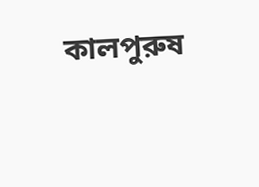কালপুরুষ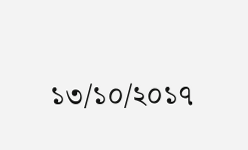১৩/১০/২০১৭